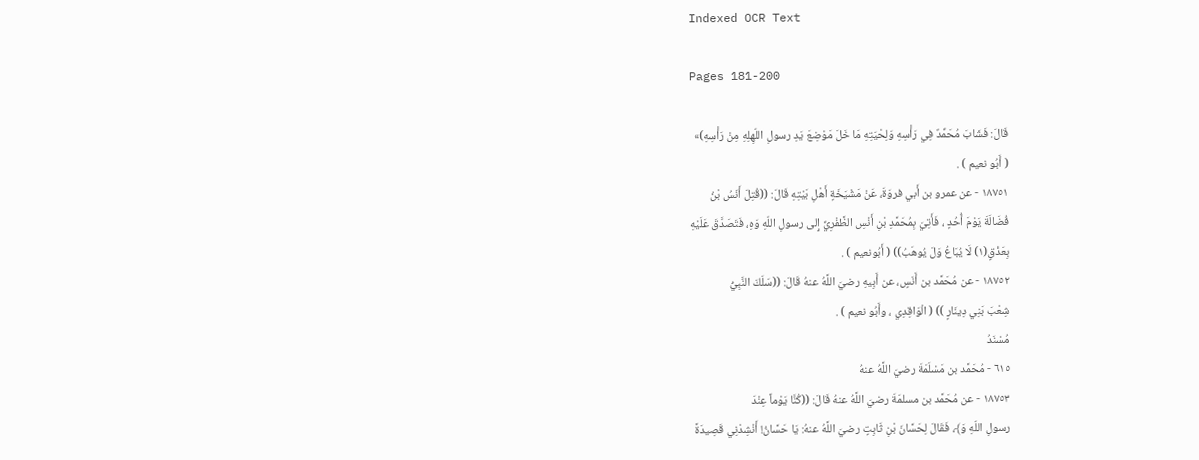Indexed OCR Text

Pages 181-200

قَالَ: فَشَابَ مُحَمِّدٌ فِي رَأْسِهِ وَلِحْيَتِهِ مَا خَلَ مَوْضِعَ يَدِ رسولِ اللّهِلِهِ مِنْ رَأْسِهِ)»
( أَبُو نعيم ) .
١٨٧٥١ - عن عمرو بن أَبي فروَةَ، عَنْ مَشْيَخَةٍ أَهْلِ بَيْتِهِ قَالَ: ((قُتِلَ أَنَسُ بْنُ
فُضَالَةَ يَوْمَ أُحُدٍ ، فَأَتِيَ بِمُحَمَّدِ بْنِ أَنْسِ الظَّفْرِيِّ إِلى رسولِ اللّهِ وَهِ، فَتَصَدَّقَ عَلَيْهِ
بِعَذْقٍ(١) لَا يُبَاعُ وَلَ يُوهَبُ)) ( أَبُونعيم ) .
١٨٧٥٢ - عن مُحَمَّد بن أَنَسٍ، عن أَبِيهِ رضيَ اللَّهُ عنهُ قَالَ: ((سَلَكَ النَّبِيُّ
شِعْبَ بَنِي دِينَارٍ )) ( الْوَاقِدِي ، وأَبُو نعيم ) .
مُسْنَدُ
٦١٥ - مُحَمَّد بن مَسْلَمَةَ رضيَ اللَّهُ عنهُ
١٨٧٥٣ - عن مُحَمَّد بن مسلمَةَ رضيَ اللَّهُ عنهُ قَالَ: ((كُنَّا يَوْماً عِنْدَ
رسولِ اللّهِ وَ﴾، فَقَالَ لِحَسَّانَ بْنِ ثَابِتٍ رضيَ اللَّهُ عنهُ: يَا حَسَّانُ! أَنْشِدْنِي قَصِيدَةً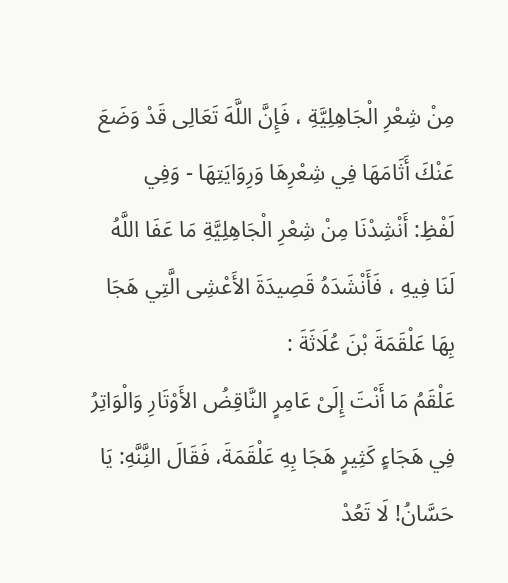مِنْ شِعْرِ الْجَاهِلِيَّةِ ، فَإِنَّ اللَّهَ تَعَالِى قَدْ وَضَعَ عَنْكَ أَثَامَهَا فِي شِعْرِهَا وَرِوَايَتِهَا - وَفِي
لَفْظِ: أَنْشِدْنَا مِنْ شِعْرِ الْجَاهِلِيَّةِ مَا عَفَا اللَّهُ لَنَا فِيهِ ، فَأَنْشَدَهُ قَصِيدَةَ الأَعْشِى الَّتِي هَجَا
بِهَا عَلْقَمَةَ بْنَ عُلَاثَةَ :
عَلْقَمُ مَا أَنْتَ إِلَىْ عَامِرٍ النَّاقِضُ الأَوْتَارِ وَالْوَاتِرُ
فِي هَجَاءٍ كَثِيرٍ هَجَا بِهِ عَلْقَمَةَ، فَقَالَ النَِّنَّهِ: يَا حَسَّانُ! لَا تَعُدْ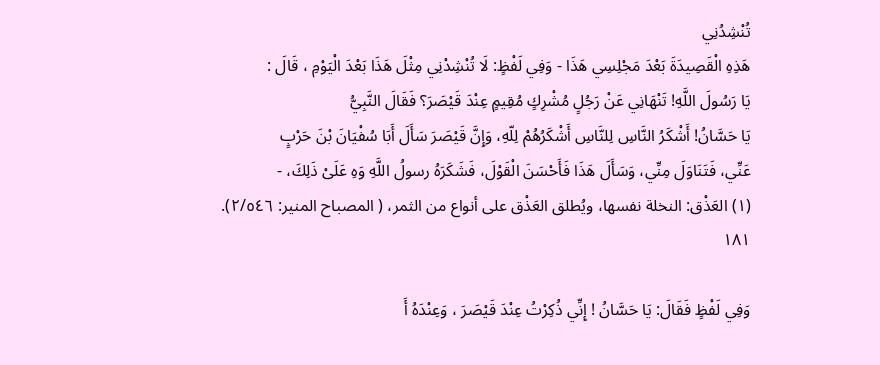تُنْشِدُنِي
هَذِهِ الْقَصِيدَةَ بَعْدَ مَجْلِسِي هَذَا - وَفِي لَفْظٍ: لَا تُنْشِدْنِي مِثْلَ هَذَا بَعْدَ الْيَوْمِ ، قَالَ :
يَا رَسُولَ اللَّهِ! تَنْهَانِي عَنْ رَجُلٍ مُشْرِكٍ مُقِيمٍ عِنْدَ قَيْصَرَ؟ فَقَالَ النَّبِيُّ
يَا حَسَّانُ! أَشْكَرُ النَّاسِ لِلنَّاسِ أَشْكَرُهُمْ لِلّهِ، وَإِنَّ قَيْصَرَ سَأَلَ أَبَا سُفْيَانَ بْنَ حَرْبٍ
عَنِّي، فَتَنَاوَلَ مِنِّي، وَسَأَلَ هَذَا فَأَحْسَنَ الْقَوْلَ، فَشَكَرَهُ رسولُ اللَّهِ وَهِ عَلَىْ ذَلِكَ، -
(١) العَذْق: النخلة نفسها، ويُطلق العَذْق على أنواع من الثمر، ( المصباح المنير: ٢/٥٤٦).
١٨١

وَفِي لَفْظٍ فَقَالَ: يَا حَسَّانُ ! إِنِّي ذُكِرْتُ عِنْدَ قَيْصَرَ ، وَعِنْدَهُ أَ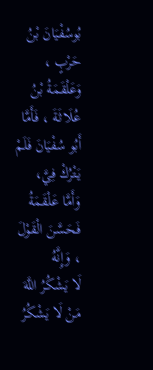بُوسُفْيَانَ بْنُ حَرْبٍ ،
وَعَلْقَمَةُ بْنُ عُلَاثَةَ ، فَأَمَّا أَبُو سُفْيَانَ فَلَمْ يَتْرُكْ فِيَّ، وَأَمَّا عَلْقَمَةُ فَحَسَّنَ الْقَوْلَ ، وَإِنَّهُ
لَا يَشْكُرُ اللَّهَ مَنْ لَا يَشْكُرُ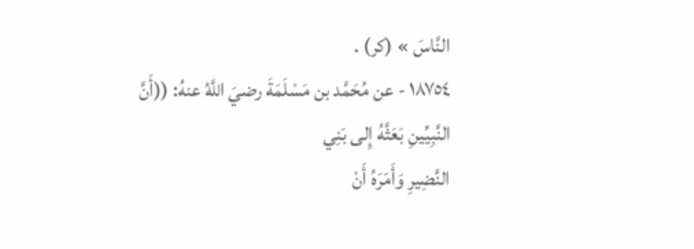النَّاسَ » (كر) .
١٨٧٥٤ - عن مُحَمَّد بن مَسْلَمَةَ رضيَ اللَّهُ عنهُ: ((أَنَّ النَّبِيِّينِ بَعَثَّهُ إِلى بَنِي
النَّضِيرِ وَأَمَرَهُ أَنْ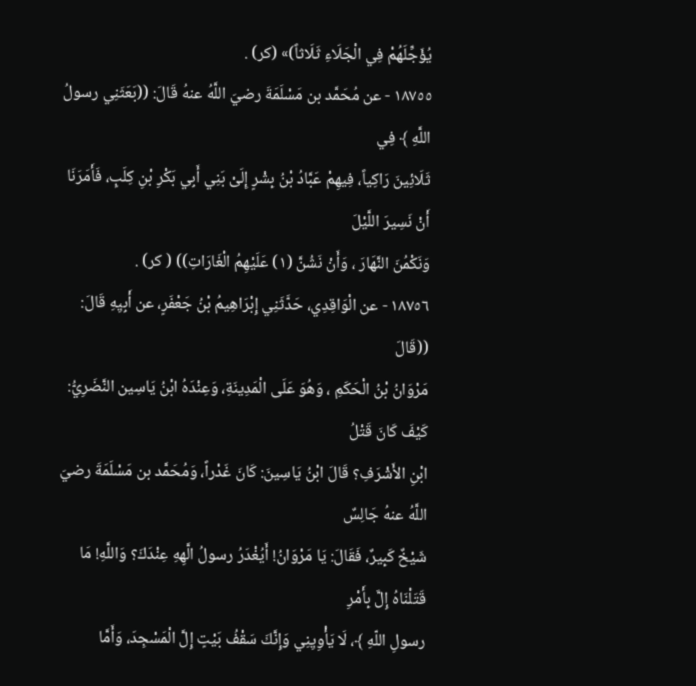يُؤَجِّلَهُمْ فِي الْجَلَاءِ ثَلَاثاً)» (كر) .
١٨٧٥٥ - عن مُحَمَّد بن مَسْلَمَةَ رضيَ اللَّهُ عنهُ قَالَ: ((بَعَثَنِي رسولُ اللَّهِ ﴾ فِي
ثَلَائِينَ رَاكِياً، فِيهِمْ عَبَّادُ بْنُ بِشْرٍ إِلَىْ بَنِي أَبِي بَكْرِ بْنِ كِلَبٍ، فَأَمَرَنَا أَنْ نَسِيرَ اللَّيْلَ
وَنَكْمُنَ النَّهَارَ ، وَأَنْ نَشُنَّ (١) عَلَيْهِمُ الْغَارَاتِ)) ( كر) .
١٨٧٥٦ - عن الْوَاقِدِي، حَدَّثَنِي إِبْرَاهِيمُ بْنُ جَعْفَرٍ، عن أَبِيِهِ قَالَ: ((قَالَ
مَرْوَانُ بْنُ الْحَكَمِ ، وَهُوَ عَلَى الْمَدِينَةِ، وَعِنْدَهُ ابْنُ يَاسِين النَّضَرِيُّ: كَيْفَ كَانَ قَتْلُ
ابْنِ الأَشْرَفِ؟ قَالَ ابْنُ يَاسِينَ: كَانَ غَدْراً، وَمُحَمَّد بن مَسْلَمَةَ رضيَ اللَّهُ عنهُ جَالِسٌ
شَيْخٌ كَبِيرٌ، فَقَالَ: يَا مَرْوَانُ! أَيُغْدَرُ رسولُ الَّهِهِ عِنْدَكَ؟ وَاللَّهِ! مَا قَتَلْنَاهُ إِلَّ بِأَمْرِ
رسولِ اللّهِ ﴾، لَا يَأْوِيِنِي وَإِنَّكَ سَقْفُ بَيْتٍ إِلَّ الْمَسْجِدَ، وَأَمَّا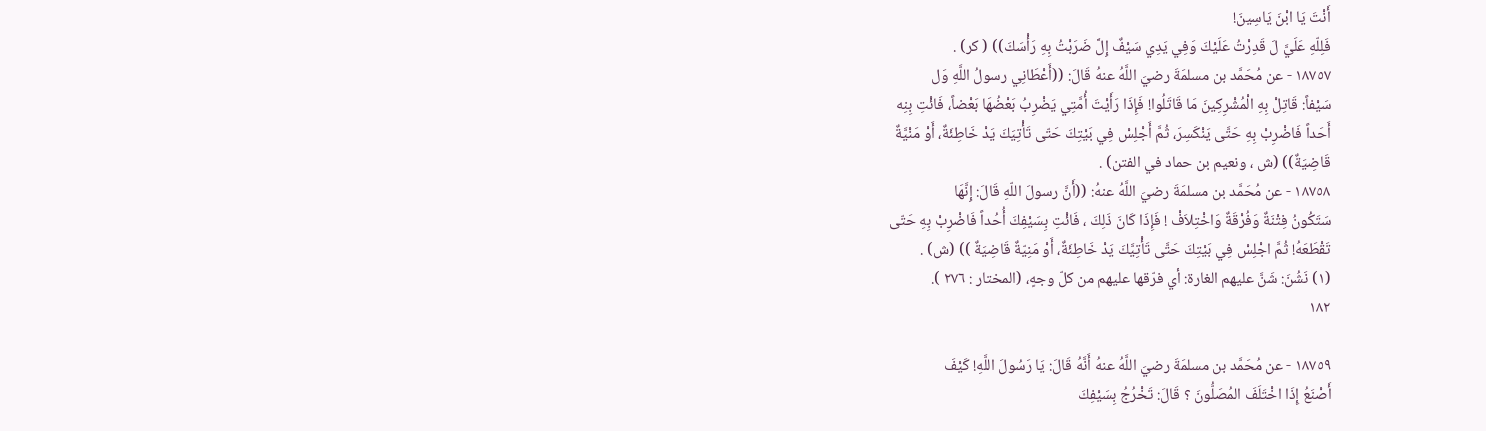أَنْتَ يَا ابْنَ يَاسِينَ!
فَلِلّهِ عَلَيَّ لَ قَدِرْتُ عَلَيْكَ وَفِي يَدِي سَيْفٌ إِلَّ ضَرَبْتُ بِهِ رَأْسَكَ)) ( كر) .
١٨٧٥٧ - عن مُحَمَّد بن مسلمَةَ رضيَ اللَّهُ عنهُ قَالَ: ((أَعْطَانِي رسولُ اللَّهِ وَل
سَيْفاً: قَاتِلْ بِهِ الْمُشْرِكِينَ مَا قَاتَلُوا! فَإِذَا رَأَيْتَ أُمَّتِي يَضْرِبُ بَعْضُهَا بَعْضاً، فَائْتِ بِنِه
أَحَداً فَاضْرِبْ بِهِ حَتَّى يَنْكَسِرَ، ثُمَّ أَجْلِسْ فِي بَيْتِكَ حَتّى تَأْتِيَكَ يَدْ خَاطِئَةٌ، أَوْ مَنْيَّةٌ
قَاضِيَةٌ)) (ش ، ونعيم بن حماد في الفتن) .
١٨٧٥٨ - عن مُحَمَّد بن مسلمَةَ رضيَ اللَّهُ عنهُ: ((أَنَّ رسولَ اللّهِ قَالَ: إِنَّهَا
سَتَكُونُ فِتْنَةٌ وَفُرْقَةٌ وَاخْتِلاَفْ ! فَإِذَا كَانَ ذَلِكَ ، فَائْتِ بِسَيْفِكَ أُحُداً فَاضْرِبْ بِهِ حَتّى
تَقْطَعَهُ! ثُمَّ اجْلِسْ فِي بَيْتِكَ حَتَّى تَأْتِيَّكَ يَدْ خَاطِئَةٌ، أَوْ مَنِيّةٌ قَاضِيَةٌ )) (ش) .
(١) نَشُنَ: شَنَّ عليهم الغارة: أي فرّقها عليهم من كلّ وجهٍ، (المختار : ٢٧٦ ).
١٨٢

١٨٧٥٩ - عن مُحَمَّد بن مسلمَةَ رضيَ اللَّهُ عنهُ أَنَّهُ قَالَ: يَا رَسُولَ اللَّهِ! كَيْفَ
أَصْنَعُ إِذَا اخْتَلَفَ المُصَلُّونَ ؟ قَالَ: تَخْرُجُ بِسَيْفِكَ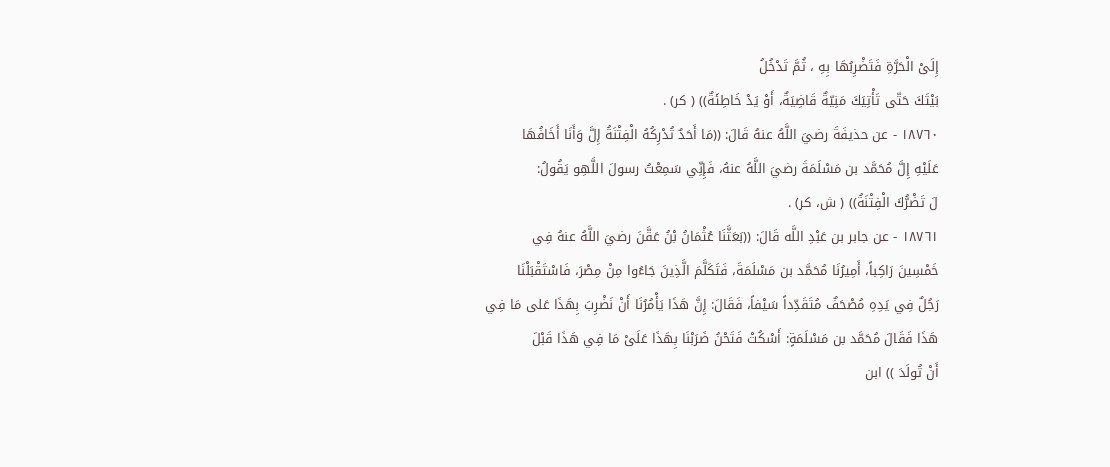إِلَىْ الْحَرَّةِ فَتَضْرِبُهَا بِهِ ، ثُمَّ تَدْخُلُ
بَيْتَكَ حَتّى تَأْتِيَكَ مَنِيّةٌ قَاضِيَةٌ، أَوْ يَدْ خَاطِئَةٌ)) ( كر) .
١٨٧٦٠ - عن حذيفَةَ رضيَ اللَّهُ عنهُ قَالَ: ((مَا أَحَدٌ تُدْرِكُهُ الْفِتْنَةُ إِلَّ وَأَنَا أَخَافُهَا
عَلَيْهِ إِلَّ مُحَمَّد بن مَسْلَمَةَ رضيَ اللَّهُ عنهُ، فَإِنِّي سَمِعْتُ رسولَ اللَّهِو يَقُولُ:
لَ تَضْرُّكَ الْفِتْنَةُ)) ( ش، كر) .
١٨٧٦١ - عن جابر بن عَبْدِ اللَّه قَالَ: ((بَعَثَّنَا عُثْمَانُ بْنُ عَقَّنَ رضيَ اللَّهُ عنهُ فِي
خَمْسِينَ رَاكِباً، أَمِيرُنَا مُحَمَّد بن مَسْلَمَةَ، فَتَكَلَّمَ الَّذِينَ جَاءُوا مِنْ مِصْرَ، فَاسْتَقْبَلْنَا
رَجُلٌ فِي يَدِهِ مُصْحَفٌ مُتَقَدِّداً سَيْفاً، فَقَالَ: إِنَّ هَذَا يَأْمُرُنَا أَنْ نَضْرِبَ بِهَذَا عَلى مَا فِي
هَذَا فَقَالَ مُحَمَّد بن مَسْلَمَةٍ: أَسْكُتْ فَتَحْنُ ضَرَبْنَا بِهَذَا عَلَىْ مَا فِي هَذَا قَبْلَ
أَنْ تُولَدَ )) ابن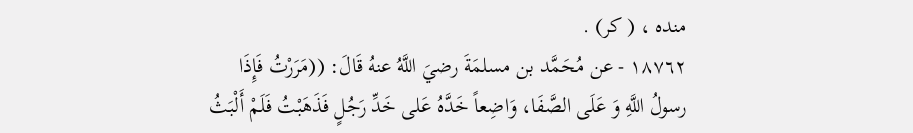منده ، ( کر) .
١٨٧٦٢ - عن مُحَمَّد بن مسلمَةَ رضيَ اللَّهُ عنهُ قَالَ: ((مَرَرْتُ فَإِذَا
رسولُ اللَّهِ وَ عَلَى الصَّفَا، وَاضِعاً خَدَّهُ عَلى خَدِّ رَجُلٍ فَذَهَبْتُ فَلَمْ أَلْبَثُ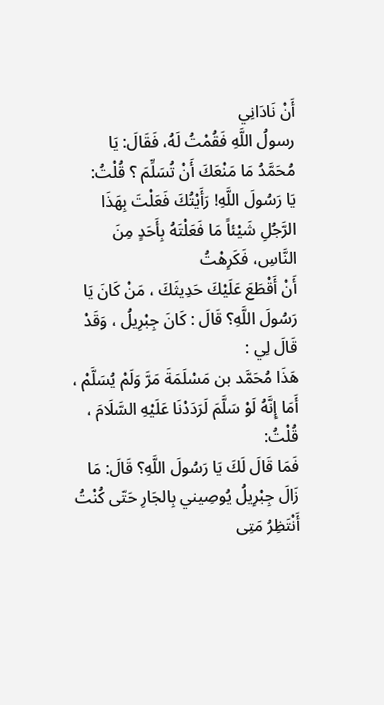أَنْ نَادَانِي
رسولُ اللَّهِ فَقُمْتُ لَهُ، فَقَالَ: يَا مُحَمَّدُ مَا مَنْعَكَ أَنْ تُسَلِّمَ ؟ قُلْتُ:
يَا رَسُولَ اللَّهِ! رَأَيْتُكَ فَعَلْتَ بِهَذَا الرَّجُلِ شَيْئاً مَا فَعَلْتَهُ بِأَحَدٍ مِنَ النَّاسِ، فَكَرِهْتُ
أَنْ أَقْطَعَ عَلَيْكَ حَدِيثَكَ ، مَنْ كَانَ يَا رَسُولَ اللَّهِ؟ قَالَ : كَانَ جِبْرِيلُ ، وَقَدْ قَالَ لِي :
هَذَا مُحَمَّد بن مَسْلَمَةَ مَرَّ وَلَمْ يُسَلَّمْ ، أَمَا إِنَّهُ لَوْ سَلَّمَ لَرَدَدْنَا عَلَيْهِ السَّلَامَ ، قُلْتُ:
فَمَا قَالَ لَكَ يَا رَسُولَ اللَّهِ؟ قَالَ: مَا زَالَ جِبْرِيلُ يُوصِيني بِالجَارِ حَتّى كُنْتُ أَنْتَظِرُ مَتِى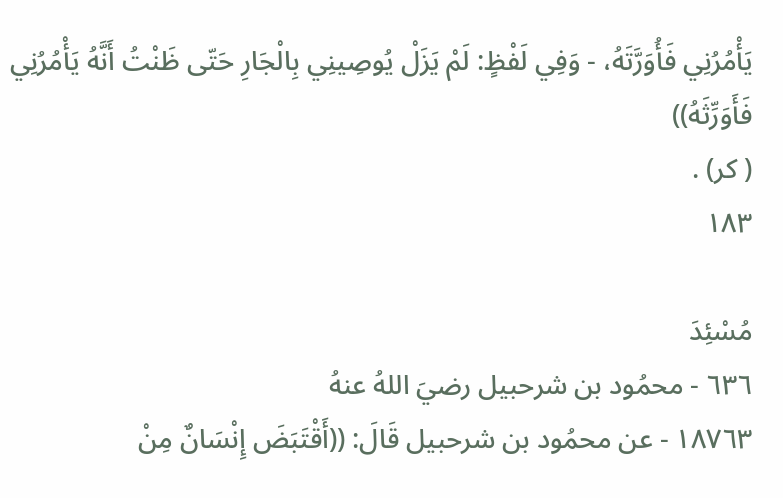يَأْمُرُنِي فَأُوَرَّتَهُ، - وَفِي لَفْظٍ: لَمْ يَزَلْ يُوصِينِي بِالْجَارِ حَتّى ظَنْتُ أَنَّهُ يَأْمُرُنِي فَأَوَرِّثَهُ))
( كر) .
١٨٣

مُسْئِدَ
٦٣٦ - محمُود بن شرحبيل رضيَ اللهُ عنهُ
١٨٧٦٣ - عن محمُود بن شرحبيل قَالَ: ((أَقْتَبَضَ إِنْسَانٌ مِنْ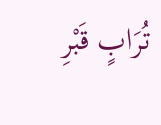تُرَابٍ قَبْرِ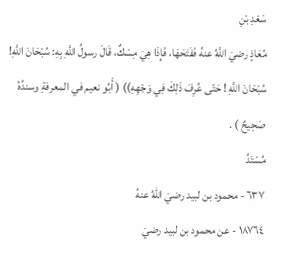سَعْدِ بْنِ
مُعَاذٍ رضيَ اللَّهُ عنهُ فَفَتَحَهَا، فَإِذَا هِيَ مِسْكٌ، قَالَ رسولُ اللَّهِ بِهِ: سُبْحَانَ اللَّهِ!
سُبْحَانَ اللَّهِ ! حَتّى عُرِفَ ذَلِكَ فِي وَجْهِهِ)) ( أَبُو نعيم في المعرفةِ وسندُهُ صَحِيحٌ ) .
مُسْتَدُ
٦٣٧ - محمود بن لبيد رضيَ اللهُ عنهُ
١٨٧٦٤ - عن محمود بن لبيد رضيَ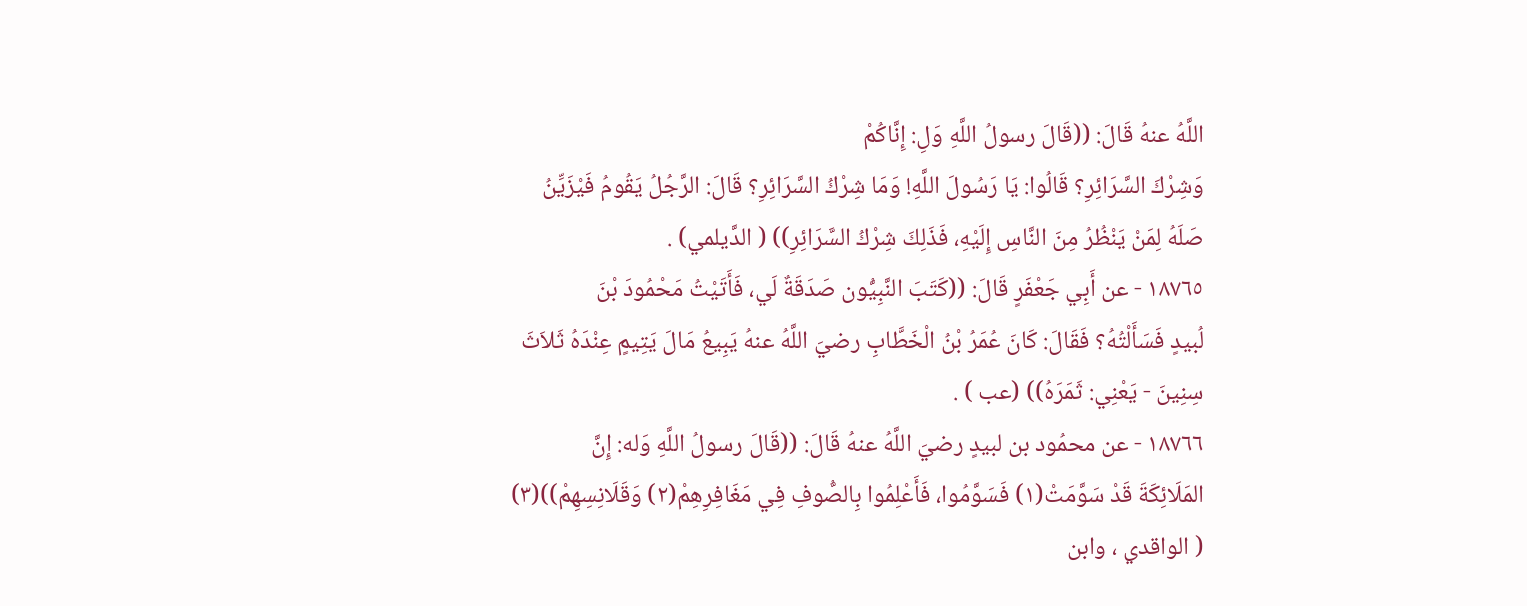اللَّهُ عنهُ قَالَ: ((قَالَ رسولُ اللَّهِ وَلِ: إِنَّاكُمْ
وَشِرْكَ السَّرَائِرِ؟ قَالُوا: يَا رَسُولَ اللَّهِ! وَمَا شِرْكُ السَّرَائِرِ؟ قَالَ: الرَّجُلُ يَقُومُ فَيْزَيِّنُ
صَلَهُ لِمَنْ يَنْظُرُ مِنَ النَّاسِ إِلَيْهِ، فَذَلِكَ شِرْكُ السَّرَائِرِ)) ( الدَّيلمي) .
١٨٧٦٥ - عن أَبِي جَعْفَرٍ قَالَ: ((كَتَبَ النَّبِيُّون صَدَقَةٌ لَي، فَأَتَيْتُ مَحْمُودَ بْنَ
لُبيدٍ فَسَأَلْتُهُ؟ فَقَالَ: كَانَ عُمَرُ بْنُ الْخَطَّابِ رضيَ اللَّهُ عنهُ يَبِيعُ مَالَ يَتِيمٍ عِنْدَهُ ثَلاَثَ
سِنِينَ - يَعْنِي: ثَمَرَهُ)) (عب ) .
١٨٧٦٦ - عن محمُود بن لبيدٍ رضيَ اللَّهُ عنهُ قَالَ: ((قَالَ رسولُ اللَّهِ وَله: إِنَّ
المَلَائِكَةَ قَدْ سَوَّمَتْ(١) فَسَوَّمُوا، فَأَعْلِمُوا بِالصُّوفِ فِي مَغَافِرِهِمْ(٢) وَقَلَانِسِهِمْ))(٣)
( الواقدي ، وابن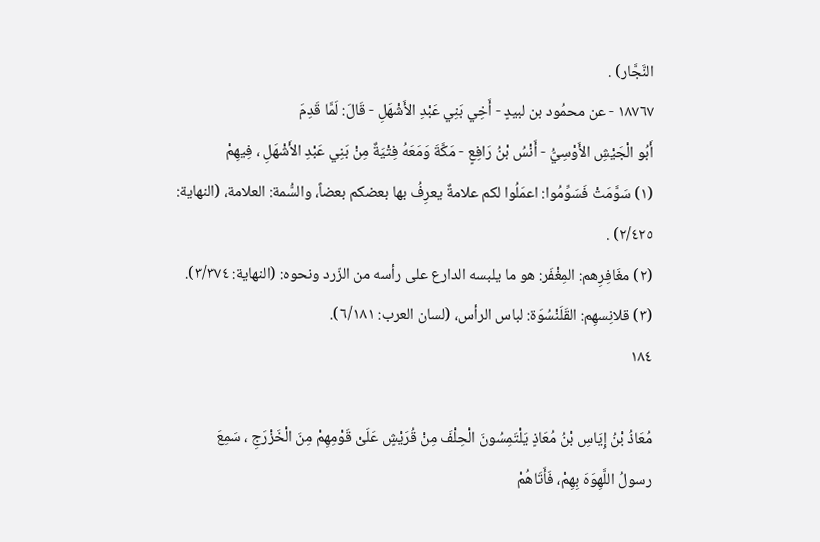النَّجَّار) .
١٨٧٦٧ - عن محمُود بن لبيدٍ - أَخِي بَنِي عَبْدِ الأَشْهَلِ - قَالَ: لَمَّا قَدِمَ
أَبُو الْجَيْشِ الأَوْسِيُّ - أَنْسُ بْنُ رَافِعٍ - مَكَّةَ وَمَعَهُ فِتْيَةٌ مِنْ بَنِي عَبْدِ الأَشْهَلِ ، فِيهِمْ
(١) سَوَّمَتْ فَسَوِّمُوا: اعمَلُوا لكم علامةٌ يعرِفُ بها بعضكم بعضاً، والسُّمة: العلامة، (النهاية:
٢/٤٢٥) .
(٢) مغَافِرِهم: المِغْفَر: هو ما يلبسه الدارع على رأسه من الزّرد ونحوه: (النهاية: ٣/٣٧٤).
(٣) قلانِسهِم: القَلَنْسُوَة: لباس الرأس، (لسان العرب: ٦/١٨١).
١٨٤

مُعَاذُ بْنُ إِيَاسِ بْنُ مُعَاذٍ يَلْتَمِسُونَ الْحِلْفَ مِنْ قُرَيْشٍ عَلَىْ قَوْمِهِمْ مِنَ الْخَزْرَجِ ، سَمِعَ
رسولُ اللَّهِوَهَ بِهِمْ، فَأَتَاهُمْ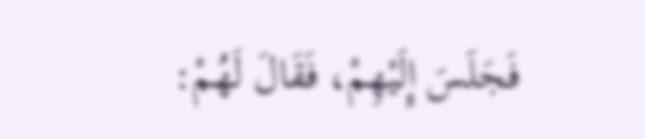فَجَلَسَ إِلَيْهِمْ، فَقَالَ لَهُمْ: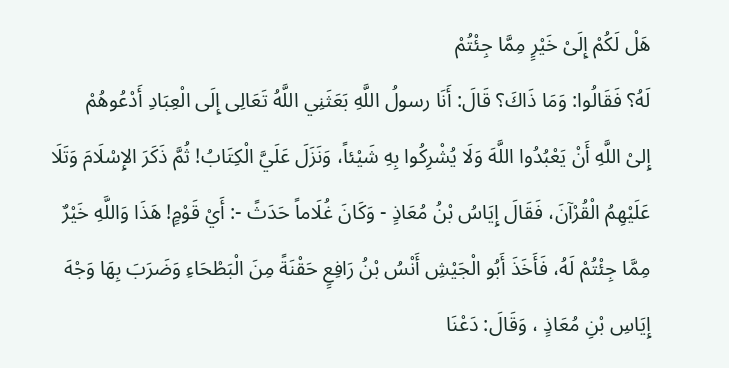هَلْ لَكُمْ إِلَىْ خَيْرٍ مِمَّا جِئْتُمْ
لَهُ؟ فَقَالُوا: وَمَا ذَاكَ؟ قَالَ: أَنَا رسولُ اللَّهِ بَعَثَنِي اللَّهُ تَعَالِى إِلَى الْعِبَادِ أَدْعُوهُمْ
إِلىْ اللَّهِ أَنْ يَعْبُدُوا اللَّهَ وَلَا يُشْرِكُوا بِهِ شَيْئاً، وَنَزَلَ عَلَيَّ الْكِتَابُ! ثُمَّ ذَكَرَ الإِسْلَامَ وَتَلَا
عَلَيْهِمُ الْقُرْآنَ، فَقَالَ إِيَاسُ بْنُ مُعَاذٍ - وَكَانَ غُلَاماً حَدَثً -: أَيْ قَوْمٍ! هَذَا وَاللَّهِ خَيْرٌ
مِمَّا جِئْتُمْ لَهُ، فَأَخَذَ أَبُو الْجَيْشِ أَنْسُ بْنُ رَافِعٍ حَقْنَةً مِنَ الْبَطْحَاءِ وَضَرَبَ بِهَا وَجْهَ
إِيَاسِ بْنِ مُعَاذٍ ، وَقَالَ: دَعْنَا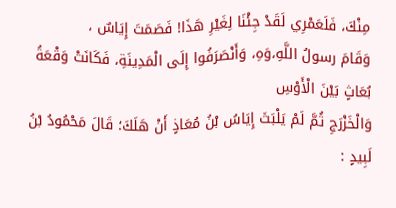مِنْكَ، فَلَعَمْرِي لَقَدْ جِئْنَا لِغَيْرِ هَذَا! فَصَمَتَ إِيَاسٌ ،
وَقَامَ رسولُ اللَّهِ،وَهِ، وَأَنْصَرَفُوا إِلَى الْمَدِينَةِ، فَكَانَتْ وَقْعَةُ بُعَاثٍ بَيْنَ الْأَوْسِ
وَالْخَزْرَجِ ثُمَّ لَمْ يَلْبَثَ إِيَاسُ بْنُ مُعَاذٍ أَنْ هَلَكَ؛ قَالَ مَحْمُودُ بْنُ لَبِيدٍ :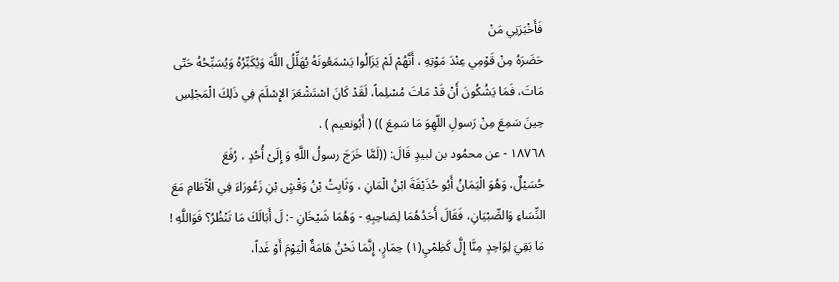فَأَخْبَرَنِي مَنْ
حَضَرَهُ مِنْ قَوْمِي عِنْدَ مَوْتِهِ ، أَنَّهُمْ لَمْ يَزَالُوا يَسْمَعُونَهُ يُهَلِّلُ اللَّهَ وَيُكَبِّرُهُ وَيُسَبِّحُهُ حَتّى
مَاتَ، فَمَا يَشُكُونَ أَنْ قَدْ مَاتَ مُسْلِماً، لَقَدْ كَانَ اسْتَشْعَرَ الإِسْلَمَ فِي ذَلِكَ الْمَجْلِسِ
حِينَ سَمِعَ مِنْ رَسولِ اللّهِوَ مَا سَمِعَ )) ( أَبُونعيم ) .
١٨٧٦٨ - عن محمُود بن لبيدٍ قَالَ: ((لَمَّا خَرَجَ رسولُ اللَّهِ وَ إِلَىْ أُحُدٍ ، رُفَعَ
حُسَيْلٌ، وَهُوَ الْيَمَانُ أَبُو حُذَيْفَةَ ابْنُ الْمَانِ ، وَثَابِتُ بْنُ وَقْشٍ بْنِ زَعُورَاءَ فِي الْآَطَامِ مَعَ
النِّسَاءِ وَالصِّبْيَانِ، فَقَالَ أَحَدُهُمَا لِصَاحِبِهِ - وَهُمَا شَيْخَانِ -: لَ أَبَالَكَ مَا تَنْظُرُ؟ فَوَاللَّهِ !
مَا بَقِيَ لِوَاحِدٍ مِنَّا إِلَّ كَظِمْىٍ(١) حِمَارٍ، إِنَّمَا نَحْنُ هَامَةٌ الْيَوْمَ أَوْ غَداً،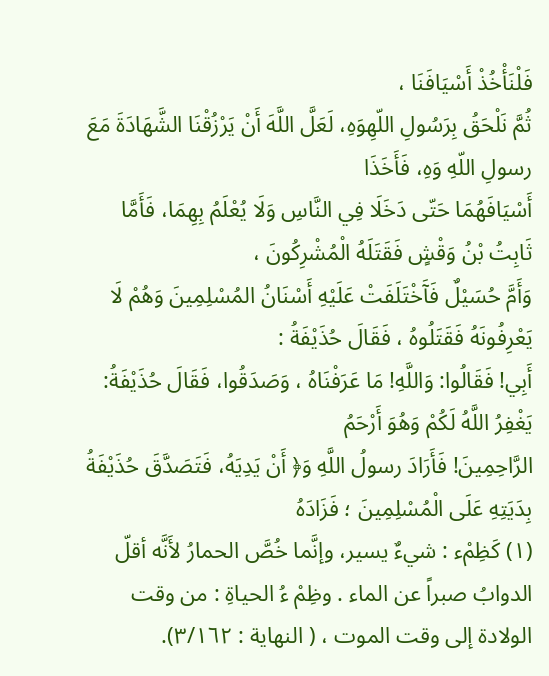فَلْنَأْخُذْ أَسْيَافَنَا ،
ثُمَّ نَلْحَقُ بِرَسُولِ اللّهِوَهِ، لَعَلَّ اللَّهَ أَنْ يَرْزُقْنَا الشَّهَادَةَ مَعَ رسولِ اللّهِ وَهِ، فَأَخَذَا
أَسْيَافَهُمَا حَتّى دَخَلَا فِي النَّاسِ وَلَا يُعْلَمُ بِهِمَا، فَأَمَّا ثَابِتُ بْنُ وَقْشٍ فَقَتَلَهُ الْمُشْرِكُونَ ،
وَأَمَّ حُسَيْلٌ فَآَخْتَلَفَتْ عَلَيْهِ أَسْنَانُ المُسْلِمِينَ وَهُمْ لَا يَعْرِفُونَهُ فَقَتَلُوهُ ، فَقَالَ حُذَيْفَةُ :
أَبِي! فَقَالُوا: وَاللَّهِ! مَا عَرَفْنَاهُ ، وَصَدَقُوا، فَقَالَ حُذَيْفَةُ: يَغْفِرُ اللَّهُ لَكُمْ وَهُوَ أَرْحَمُ
الرَّاحِمِينَ! فَأَرَادَ رسولُ اللَّهِ وَ﴿ أَنْ يَدِيَهُ، فَتَصَدَّقَ حُذَيْفَةُ بِدَيَتِهِ عَلَى الْمُسْلِمِينَ ؛ فَزَادَهُ
(١) كَظِمْء : شيءٌ يسير، وإنَّما خُصَّ الحمارُ لأَنَّه أقلّ الدوابُ صبراً عن الماء . وظِمْ ءُ الحياةِ : من وقت
الولادة إلى وقت الموت ، ( النهاية : ٣/١٦٢).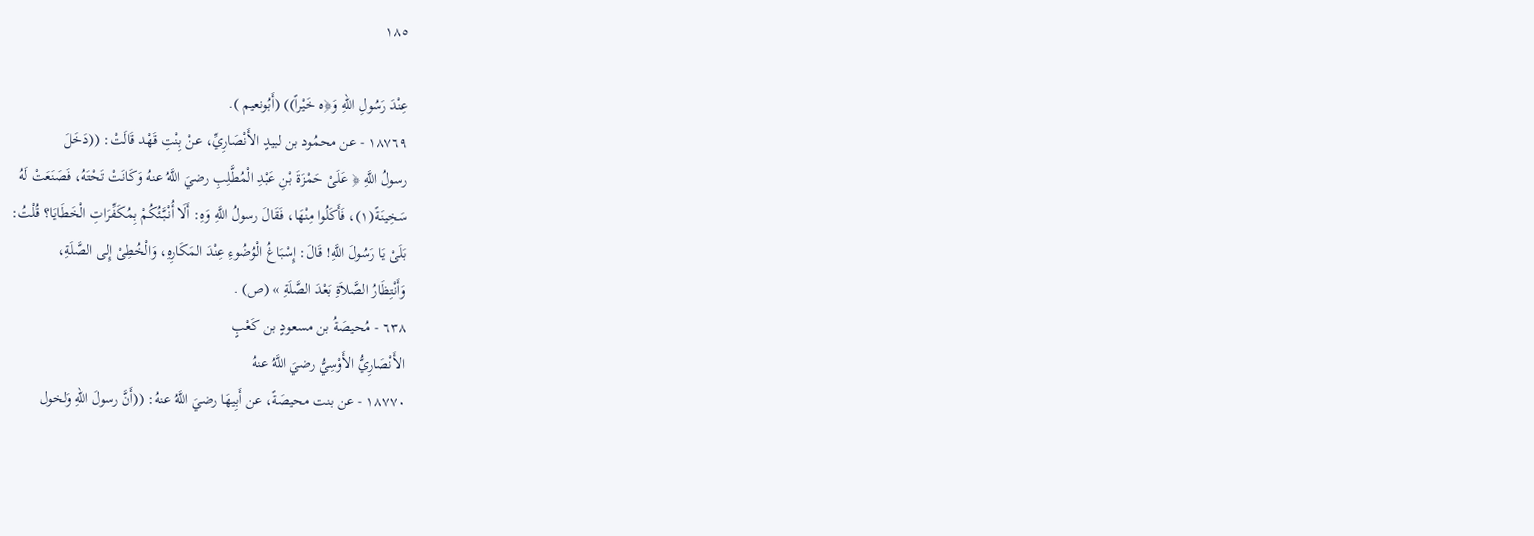١٨٥

عِنْدَ رَسُولِ اللّهِ وَ﴿ه خَيْراً)) (أَبُونعيم ).
١٨٧٦٩ - عن محمُود بن لبيدٍ الأَنْصَارِيِّ، عنْ بِنْتِ قَهْد قَالَتْ: ((دَخَلَ
رسولُ اللَّهِ ﴿ عَلَىْ حَمْزَةَ بْنِ عَبْدِ الْمُطَّلِبِ رضيَ اللَّهُ عنهُ وَكَانَتْ تَحْتَهُ، فَصَنَعَتْ لَهُ
سَخِينَةً(١)، فَأَكَلُوا مِنْهَا، فَقَالَ رسولُ اللَّهِ وَهِ: أَلَا أُنْبَّئُكُمْ بِمُكَفِّرَاتِ الْخَطَايَا؟ قُلْتُ:
بَلَىْ يَا رَسُولَ اللَّهِ! قَالَ: إِسْبَاغُ الْوُضُوءِ عِنْدَ المَكَارِهِ، وَالْخُطِىْ إِلى الصَّلَةِ،
وَأَنْتِظَارُ الصَّلاَةِ بَعْدَ الصَّلَةِ » (ص) .
٦٣٨ - مُحیصَةُ بن مسعودٍ بن کَعْبٍ
الأَنْصَارِيُّ الأَوْسِيُّ رضيَ اللَّهُ عنهُ
١٨٧٧٠ - عن بنت محيصَةً، عن أَبِيهَا رضيَ اللَّهُ عنهُ: ((أَنَّ رسولَ اللهِ وَلخول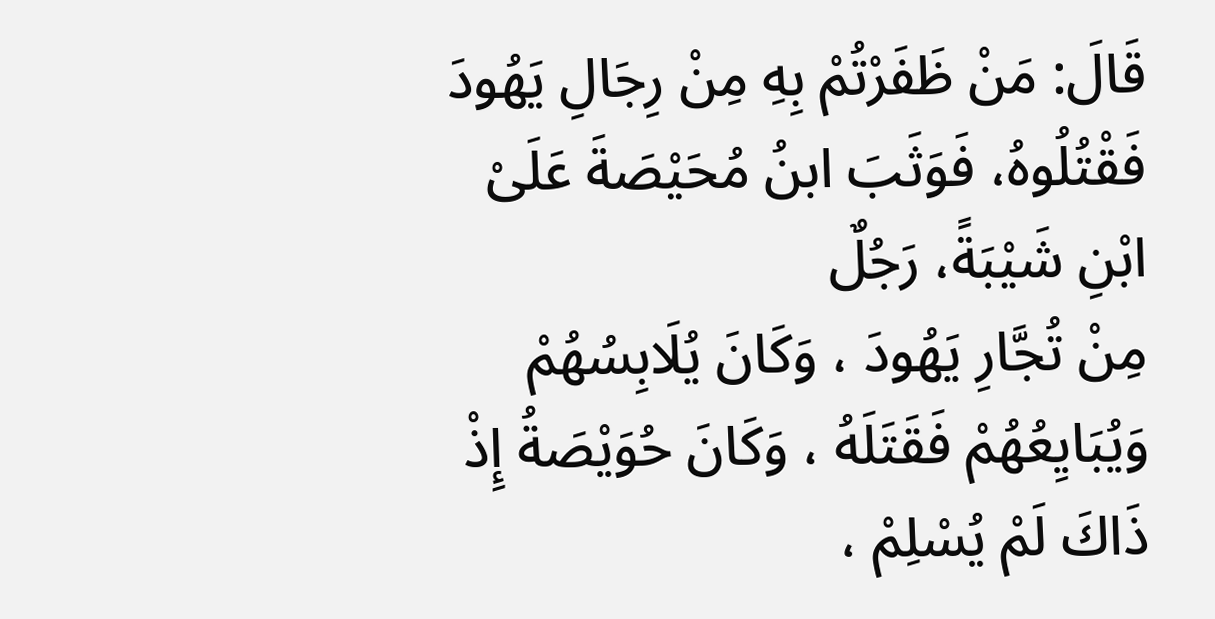قَالَ: مَنْ ظَفَرْتُمْ بِهِ مِنْ رِجَالِ يَهُودَ فَقْتُلُوهُ، فَوَثَبَ ابنُ مُحَيْصَةَ عَلَىْ ابْنِ شَيْبَةً، رَجُلٌ
مِنْ تُجَّارِ يَهُودَ ، وَكَانَ يُلَابِسُهُمْ وَيُبَايِعُهُمْ فَقَتَلَهُ ، وَكَانَ حُوَيْصَةُ إِذْ ذَاكَ لَمْ يُسْلِمْ ،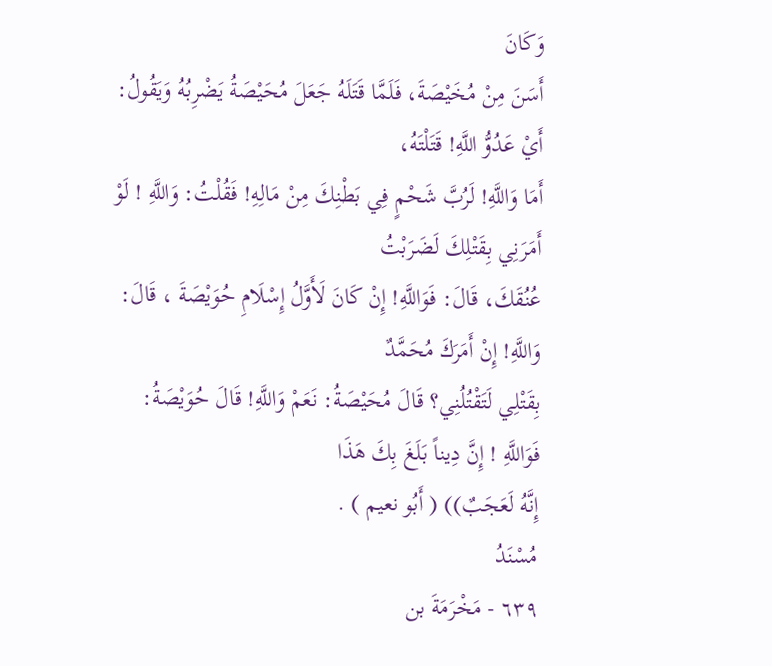وَكَانَ
أَسَنَ مِنْ مُخَيْصَةَ، فَلَمَّا قَتَلَهُ جَعَلَ مُحَيْصَةُ يَضْرِبُهُ وَيَقُولُ: أَيْ عَدُوُّ اللَّهِ! قَتَلْتَهُ،
أَمَا وَاللَّهِ! لَرُبَّ شَحْمٍ فِي بَطْنِكَ مِنْ مَالِهِ! فَقُلْتُ: وَاللَّهِ ! لَوْ أَمَرَنِي بِقَتْلِكَ لَضَرَبْتُ
عُنُقَكَ، قَالَ: فَوَاللَّهِ! إِنْ كَانَ لَأَوَّلُ إِسْلَامِ حُوَيْصَةَ ، قَالَ: وَاللَّهِ! إِنْ أَمَرَكَ مُحَمَّدٌ
بِقَتْلِي لَتَقْتُلُنِي؟ قَالَ مُحَيْصَةُ: نَعَمْ وَاللَّهِ! قَالَ حُوَيْصَةُ: فَوَاللَّهِ ! إِنَّ دِيناً بَلَغَ بِكَ هَذَا
إِنَّهُ لَعَجَبٌ)) ( أَبُو نعيم ) .
مُسْنَدُ
٦٣٩ - مَخْرَمَةَ بن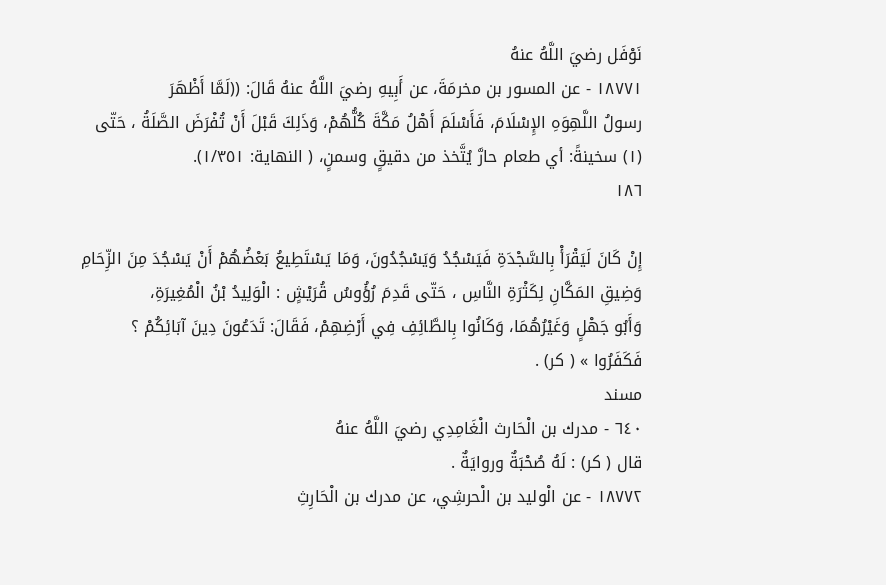نَوْفَل رضيَ اللَّهُ عنهُ
١٨٧٧١ - عن المسور بن مخرمَةَ، عن أَبِيهِ رضيَ اللَّهُ عنهُ قَالَ: ((لَمَّا أَظْهَرَ
رسولُ اللَّهِوَهِ الإِسْلَامَ، فَأَسْلَمَ أَهْلُ مَكَّةَ كُلُّهُمْ، وَذَلِكَ قَبْلَ أَنْ تُفْرَضَ الصَّلَةُ ، حَتّى
(١) سخينةً: أي طعام حارَّ يُتَّخذ من دقيقٍ وسمنٍ، ( النهاية: ١/٣٥١).
١٨٦

إِنْ كَانَ لَيَقْرَأْ بِالسَّجْدَةِ فَيَسْجُدُ وَيَسْجُدُونَ، وَمَا يَسْتَطِيعُ بَعْضُهُمْ أَنْ يَسْجُدَ مِنَ الزِّحَامِ
وَضِيقِ المَكَّانِ لِكَثْرَةِ النَّاسِ ، حَتّى قَدِمَ رُؤُوسُ قُرَيْشٍ : الْوَلِيدُ بْنُ الْمُغِيرَةِ،
وَأَبُو جَهْلٍ وَغَيْرُهُمَا، وَكَانُوا بِالطَّائِفِ فِي أَرْضِهِمْ، فَقَالَ: تَدَعُونَ دِينَ آبَائِكُمْ ؟
فَكَفَرُوا » ( كر) .
مسند
٦٤٠ - مدرك بن الْحَارث الْغَامِدِي رضيَ اللَّهُ عنهُ
قال ( كر) : لَهُ صُحْبَةٌ وروايَةٌ .
١٨٧٧٢ - عن الْوليد بن الْحرشِي، عن مدرك بن الْحَارِثِ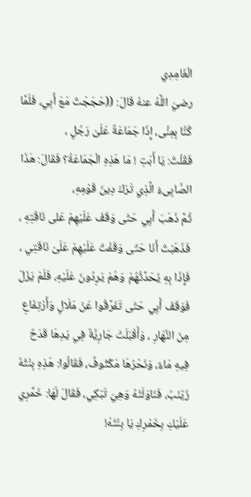الْغَامِدِي
رضيَ اللَّهُ عنهُ قَالَ: ((حَجَجْتُ مَعَ أَبِي، فَلَمَّا كُنَّا بِمِنَّى، إِذَا جَمَاعَةٌ عَلَىْ رَجُلٍ ،
فَقُلْتُ: يَا أَبَتِ ! مَا هَذِهِ الْجَمَاعَةُ؟ فَقَالَ: هَذَا الصَّابِىءُ الَّذِي تَرَكَ دِينَ قَوْمِهِ،
ثُمَّ ذَهَبَ أَبِي حَتّى وَقَفَ عَلَيْهِمْ عَلى نَاقَتِهِ ، فَذَهَبْتُ أَنَا حَتّى وَقَفْتُ عَلَيْهِمْ عَلَىْ نَاقَتِي ،
فَإِذَا بِهِ يُحَدِّثُهُمْ وَهُمْ يَرِدُونَ عَلَيْهِ، فَلَمْ يَزَلْ فَوَقَفَ أَبِي حَتّى تَفَرَّقُوا عَنْ مَلَالٍ وَأَرْتِفَاعِ
مِنَ النَّهَارِ ، وَأَقْبَلَتْ جَارِيَّةٌ فِي يَدِهَا قَدَحٌ فِيهِ مَاءٌ، وَنَحْرُهَا مَكْثُوفٌ، فَقَالُوا: هَذِهِ بِنْتُهُ
زَيْنَبُ، فَنَاوَلَتْهُ وَهِيَ تَبْكِي، فَقَالَ لَهَا: خَمِّرِي عَلَيْكِ بِخَمْرِكِ يَا بِنْتَهْ!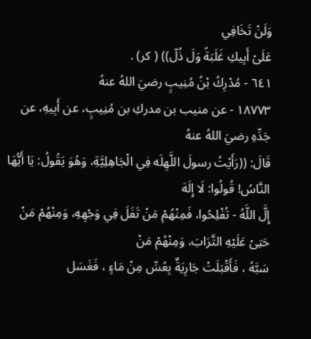وَلَنْ تَخَافِي
عَلَىْ أَبِيكِ غَلَبَةً وَلَ ذُلّ)) ( كر) .
٦٤١ - مُدْرِكُ بْنُ مُنِيبٍ رضيَ اللهُ عنهُ
١٨٧٧٣ - عن منيب بن مدركِ بن مُنِيبٍ، عن أَبِيهِ، عن جَدِّهِ رضيَ اللهُ عنهُ
قَالَ: ((رَأَيْتُ رسولَ اللَّهِلَه فِي الْجَاهِلِيَّةِ، وَهُوَ يَقُولُ: يَا أَيُّهَا النَّاسُ! قُولُوا: لَا إِلَهَ
إِلَّ اللَّهُ - تُفْلِحُوا، فَمِنْهُمْ مَنْ تَفَلَ فِي وَجْهِهِ، وَمِنْهُمْ مَنْ حَتِىْ عَلَيْهِ التَّرَابَ، وَمِنْهُمْ مَنْ
سَبَّهُ ، فَأَقْبَلَتْ جَارِيَةٌ بِعُسِّ مِنْ مَاءٍ ، فَغَسَل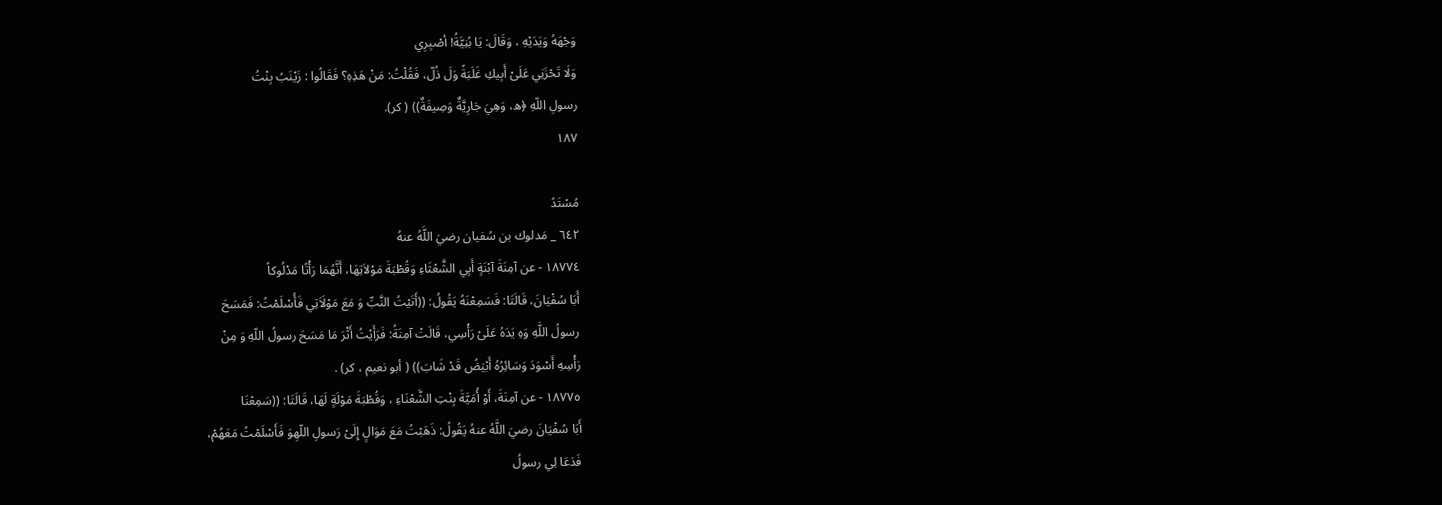وَجْهَهُ وَيَدَيْهِ ، وَقَالَ: يَا بُنِيَّةُ! أصْبِرِي
وَلَا تَحْزَنِي عَلَىْ أَبِيكِ غَلَبَةً وَلَ ذُلّ، فَقُلْتُ: مَنْ هَذِهِ؟ فَقَالُوا : زَيْنَبُ بِنْتُ
رسولِ اللّهِ ﴿ه، وَهِيَ جَارِيَّةٌ وَصِيفَةٌ)) ( كر).
١٨٧

مُسْتَدُ
٦٤٢ _ مَدلوك بن سُفيان رضيَ اللَّهُ عنهُ
١٨٧٧٤ - عن آمِنَةَ آبْنَةٍ أَبِي الشَّعْثَاءِ وَقُطْبَةَ مَوْلاَتِهَا، أَنَّهُمَا رَأْتًا مَدْلُوكاً
أَبَا سُفْيَانَ، قَالَتَا: فَسَمِعْنَهُ يَقُولُ: ((أَتَيْتُ النَّبِّ وَ مَعَ مَوْلَاَتِي فَأُسْلَمْتُ: فَمَسَحَ
رسولُ اللَّهِ وَهِ يَدَهُ عَلَىْ رَأْسِي، قَالَتْ آمِنَةُ: فَرَأَيْتُ أَثْرَ مَا مَسَحَ رسولُ اللّهِ وَ مِنْ
رَأْسِهِ أَسْوَدَ وَسَائِرُهُ أَبْيَضُ قَدْ شَابَ)) ( أبو نعيم ، كر) .
١٨٧٧٥ - عن آمِنَةَ، أَوْ أُمَيَّةَ بِنْتِ الشَّعْنَاءِ ، وَقُطْبَةَ مَوْلَةٍ لَهَا، قَالَتَا: ((سَمِعْنَا
أَبَا سُفْيَانَ رضيَ اللَّهُ عنهُ يَقُولُ: ذَهَبْتُ مَعَ مَوَالٍ إِلَىْ رَسولِ اللّهِوَ فَأَسْلَمْتُ مَعَهُمْ،
فَدَعَا لِي رسولُ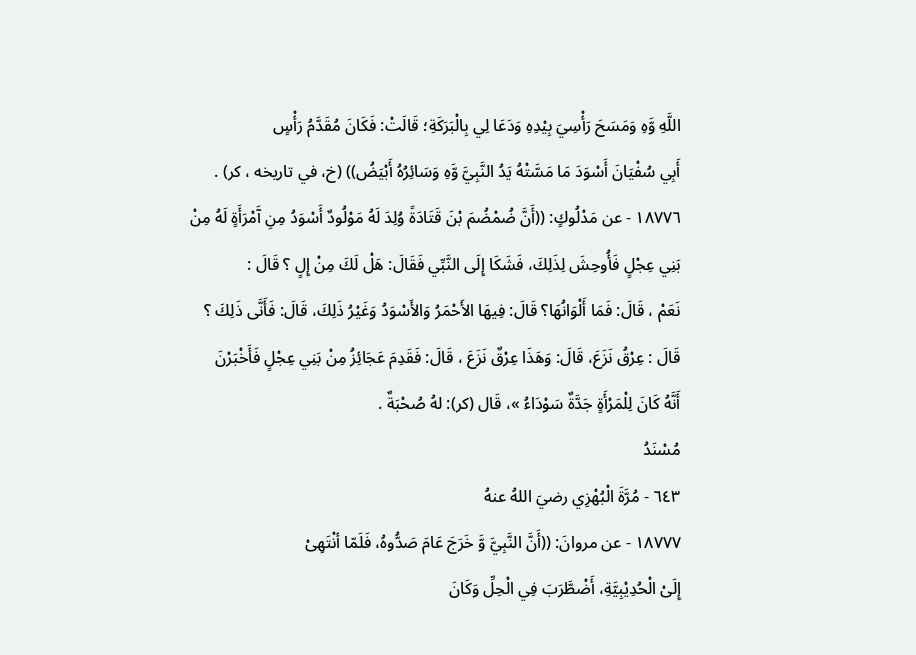اللَّهِ وَّهِ وَمَسَحَ رَأْسِيَ بِيْدِهِ وَدَعَا لِي بِالْبَرَكَةِ؛ قَالَتْ: فَكَانَ مُقَدَّمُ رَأْسٍ
أَبِي سُفْيَانَ أَسْوَدَ مَا مَسَّتْهُ يَدُ النَّبِيَّ وَّهِ وَسَائِرُهُ أَبْيَضُ)) (خ، في تاريخه ، كر) .
١٨٧٧٦ - عن مَدْلُوكٍ: ((أَنَّ ضُمْضُمَ بْنَ قَتَادَةً وُلِدَ لَهُ مَوْلُودٌ أَسْوَدُ مِنِ آَمْرَأَةٍ لَهُ مِنْ
بَنِي عِجْلٍ فَأُوحِشَ لِذَلِكَ، فَشَكَا إِلَى النَّبِّي فَقَالَ: هَلْ لَكَ مِنْ إِلٍ ؟ قَالَ :
نَعَمْ ، قَالَ: فَمَا أَلْوَانُهَا؟ قَالَ: فِيهَا الأَحْمَرُ وَالأَسْوَدُ وَغَيْرُ ذَلِكَ، قَالَ: فَأَنَّى ذَلِكَ ؟
قَالَ : عِرْقُ نَزَعَ، قَالَ: وَهَذَا عِرْقٌ نَزَعَ ، قَالَ: فَقَدِمَ عَجَائِزُ مِنْ بَنِي عِجْلٍ فَأَخْبَرْنَ
أَنَّهُ كَانَ لِلْمَرْأَةٍ جَدَّةٌ سَوْدَاءُ »، قَال (كر): لهُ صُحْبَةٌ .
مُسْنَدُ
٦٤٣ - مُرَّةَ الْبُهْزِي رضيَ اللهُ عنهُ
١٨٧٧٧ - عن مروانَ: ((أَنَّ النَّبِيَّ وَّ خَرَجَ عَامَ صَدُّوهُ، فَلَمّا أنْتَهِىْ
إِلَىْ الْحُدِيْبِيَّةِ، أَضْطَّرَبَ فِي الْحِلِّ وَكَانَ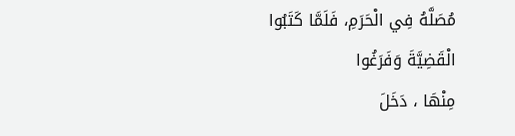مُصَلَّهُ فِي الْحَرَمِ، فَلَمَّا كَتَبُوا الْقَضِيَّةَ وَفَرَغُوا
مِنْهَا ، دَخَلَ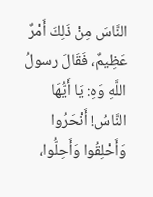النَّاسَ مِنْ ذَلِكَ أَمْرٌ عَظِيمٌ، فَقَالَ رسولُ اللَّهِ وَهِ: يَا أَيُّهَا النَّاسُ! أَنْحَرُوا
وَأَحْلِقُوا وَأَحِلُّوا،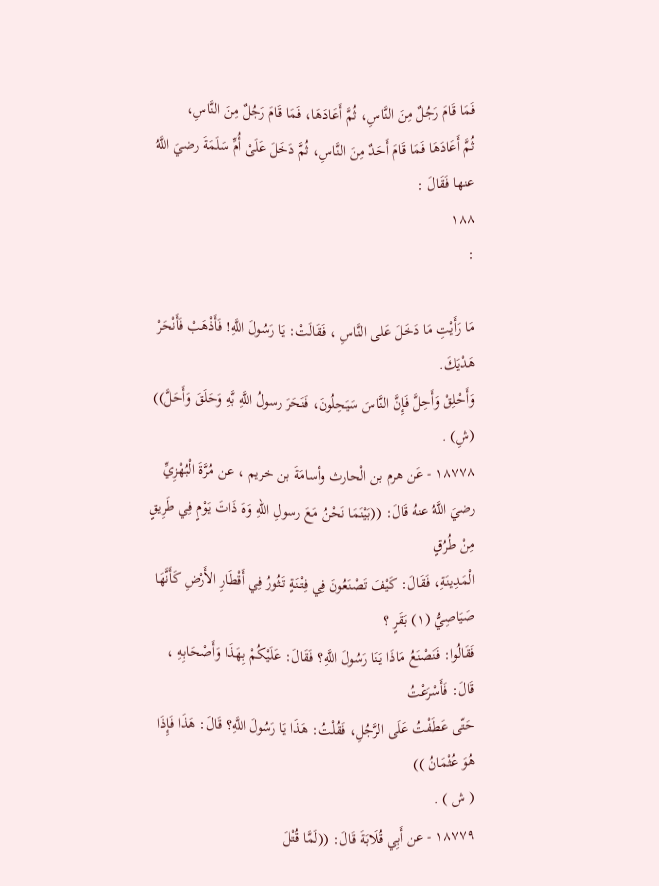فَمَا قَامَ رَجُلٌ مِنَ النَّاسِ، ثُمَّ أَعَادَهَا، فَمَا قَامَ رَجُلٌ مِنَ النَّاسِ،
ثُمَّ أَعَادَهَا فَمَا قَامَ أَحَدٌ مِنَ النَّاسِ، ثُمَّ دَخَلَ عَلَىْ أُمِّ سَلَمَةَ رضيَ اللَّهُ عنها فَقَالَ :
١٨٨
:

مَا رَأَيْتِ مَا دَخَلَ عَلى النَّاسِ ، فَقَالَتْ: يَا رَسُولَ اللَّهِ! فَأَذْهَبْ فَأَنْحَرْ هَدْيَكَ.
وَأَحْلِقْ وَأَحِلَّ فَإِنَّ النَّاسَ سَيَحِلُونَ، فَنَحَرَ رسولُ اللَّهِ بَّهِ وَحَلَقَ وَأَحَلَّ)) (شِ) .
١٨٧٧٨ - عَن هرم بن الْحارث وأسامَةَ بن خريم ، عن مُرَّةَ الْبُهْزِيِّ
رضيَ اللَّهُ عنهُ قَالَ: ((بَيْنَمَا نَحْنُ مَعَ رسولِ اللّهِ وَهَ ذَاتَ يَوْمٍ فِي طَرِيقٍ مِنْ طُرُقٍ
الْمَدِينَةِ، فَقَالَ: كَيْفَ تَصْنَعُونَ فِي فِتْنَةٍ تَثُورُ فِي أَقْطَارِ الأَرْضِ كَأَنَّهَا صَيَاصِيُّ (١) بَقَرٍ ؟
فَقَالُوا: فَنَصْنَعُ مَاذَا يَنَا رَسُولَ اللَّهِ؟ فَقَالَ: عَلَيْكُمْ بِهَذَا وَأَصْحَابِهِ ، قَالَ: فَأَسْرَعْتُ
حَتّى عَطَفْتُ عَلَى الرَّجُلِ، فَقُلْتُ: هَذَا يَا رَسُولَ اللَّهِ؟ قَالَ: هَذَا فَإِذَا هُوَ عُثْمَانُ ))
( ش ) .
١٨٧٧٩ - عن أَبِي قُلَابَةَ قَالَ: ((لَمَّا قُتْلَ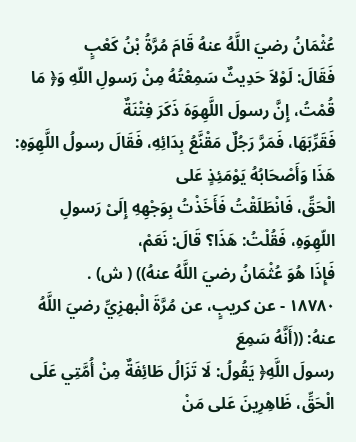عُثْمَانُ رضيَ اللَّهُ عنهُ قَامَ مُرَّةُ بْنُ كَعْبٍ
فَقَالَ: لَوْلاَ حَدِيثٌ سَمِعْتُهُ مِنْ رَسولِ اللّهِ وَ﴿ مَا قُمْتُ، إِنَّ رسولَ اللَّهِوَهَ ذَكَرَ فِتْنَةٌ
فَقَرِّبَهَا، فَمَرَّ رَجُلٌ مَقْنَّعُ بِدَائِهِ، فَقَالَ رسولُ اللَّهِوَهِ: هَذَا وَأَصْحَابُهُ يَوْمَئِذٍ عَلى
الْحَقِّ، فَانْطَلَقْتُ فَأَخَذْتُ بِوَجْهِهِ إِلَىْ رَسولِ اللّهِوَهِ، فَقُلْتُ: هَذَا؟ قَالَ: نَعَمْ،
فَإِذَا هُوَ عُثْمَانُ رضيَ اللَّهُ عنهُ)) ( ش) .
١٨٧٨٠ - عن كريبٍ، عن مُرَّةَ الْبهزِيِّ رضيَ اللَّهُ عنهُ: ((أَنَّهُ سَمِعَ
رسولَ اللَّهِ﴿ يَقُولُ: لَا تَزَالُ طَائِفَةٌ مِنْ أُمَّتِي عَلَى الْحَقِّ، ظَاهِرِينَ عَلى مَنْ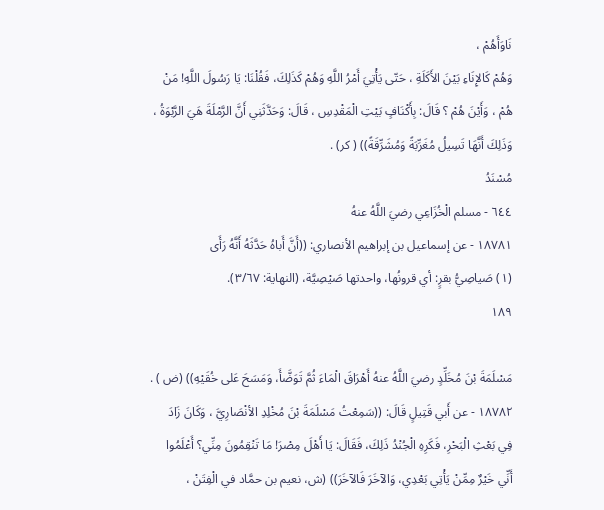نَاوَأَهُمْ ،
وَهُمْ كَالإِنَاءِ بَيْنَ الأَكَلَةِ ، حَتّى يَأْتِيَ أَمْرُ اللَّهِ وَهُمْ كَذَلِكَ، فَقُلْنَا: يَا رَسُولَ اللَّهِ! مَنْ
هُمْ ، وَأَيْنَ هُمْ ؟ قَالَ: بِأَكْنَافٍ بَيْتِ الْمَقْدِسِ ، قَالَ: وَحَدَّثَنِي أَنَّ الرَّمْلَةَ هَيَ الرَّبْوَةُ ،
وَذَلِكَ أَنَّهَا تَسِيلُ مُغَرِّبَةً وَمُشَرِّقَةً)) ( كر) .
مُسْنَدُ
٦٤٤ - مسلم الْخُزَاعِي رضيَ اللَّهُ عنهُ
١٨٧٨١ - عن إسماعيل بن إبراهيم الأنصاري: ((أَنَّ أَباهُ حَدَّثَهُ أَنَّهُ رَأَى
(١) صَياصِيُّ بقرٍ: أي قرونُها، واحدتها صَيْصِيَّة، (النهاية: ٣/٦٧).
١٨٩

مَسْلَمَةَ بْنَ مُخَلِّدٍ رضيَ اللَّهُ عنهُ أَهْرَاقَ الْمَاءَ ثُمَّ تَوَضَّأَ، وَمَسَحَ عَلى خُقَيْهِ)) (ض ) .
١٨٧٨٢ - عن أَبي قَتِيلٍ قَالَ: ((سَمِعْتُ مَسْلَمَةَ بْنَ مُخْلِدِ الأنْصَارِيَّ ، وَكَانَ زَادَ
فِي بَعْثِ الْبَحْرِ، فَكَرِهِ الْجُنْدُ ذَلِكَ، فَقَالَ: يَا أَهْلَ مِصْرَ! مَا تَنْقِمُونَ مِنِّي؟ أَعْلَمُوا
أَنِّي خَيْرٌ مِمِّنْ يَأْتِي بَعْدِي، وَالآخَرَ فَالآخَرَ)) (ش، نعيم بن حمَّاد في الْفِتَنْ ،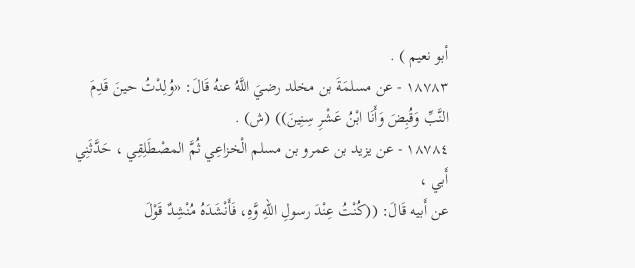أبو نعيم ) .
١٨٧٨٣ - عن مسلمَةَ بن مخلد رضيَ اللَّهُ عنهُ قَالَ: «وُلِدْتُ حينَ قَدِمَ
النَّبِّ وَقُبِضَ وَأَنَا ابْنُ عَشْرِ سِنِينَ)) (ش) .
١٨٧٨٤ - عن يزيد بن عمرو بن مسلم الْخزاعِي ثُمَّ المصْطَلِقِي ، حَدَّثَنِي أَبي ،
عن أَبيه قَالَ: ((كُنْتُ عِنْدَ رسولِ اللّهِ وَّهِ، فَأَنْشَدَهُ مُنْشِدٌ قَوْلَ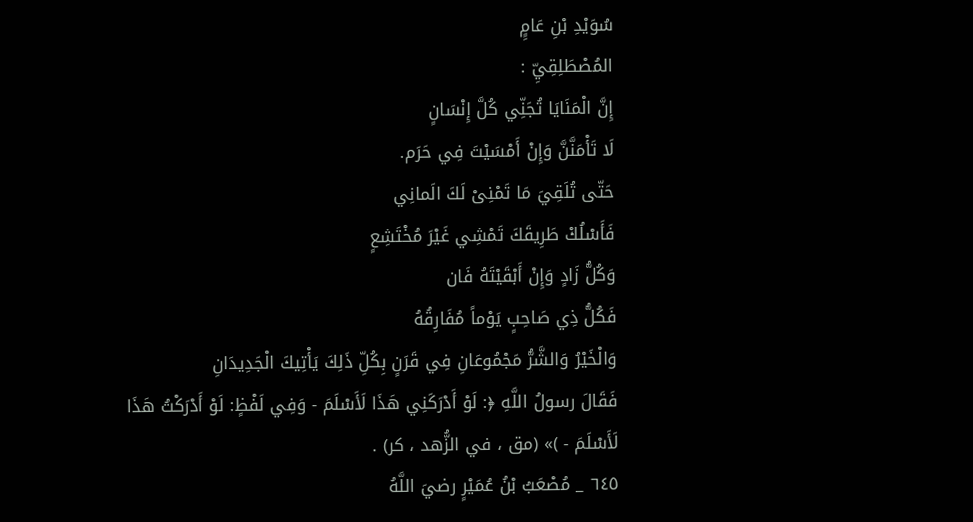سُوَيْدِ بْنِ عَامٍِ
المُصْطَلِقِيِّ :
إِنَّ الْمَنَايَا تُجَنِّي كُلَّ إِنْسَانٍ
لَا تَأْمَنَّنَّ وَإِنْ أَمْسَيْتَ فِي حَرَم.
حَتّى تُلَقِيَ مَا تَمْنِىْ لَكَ الَمانِي
فَأَسْلُكْ طَرِيقَكَ تَمْشِي غَيْرَ مُخْتَشِعٍ
وَكُلُّ زَادٍ وَإِنْ أَبْقَيْتَهُ فَان
فَكُلُّ ذِي صَاحِبٍ يَوْماً مُفَارِقُهُ
وَالْخَيْرُ وَالشَّرُّ مَجْمُوعَانِ فِي قَرَنٍ بِكُلِّ ذَلِكَ يَأْتِيكَ الْجَدِيدَانِ
فَقَالَ رسولُ اللَّهِ ﴿: لَوْ أَدْرَكَنِي هَذَا لَأَسْلَمَ - وَفِي لَفْظٍ: لَوْ أَدْرَكْتُ هَذَا
لَأَسْلَمَ - )» (مق ، في الزُّهد ، كر) .
٦٤٥ _ مُصْعَبُ بْنُ عُمَيْرٍ رضيَ اللَّهُ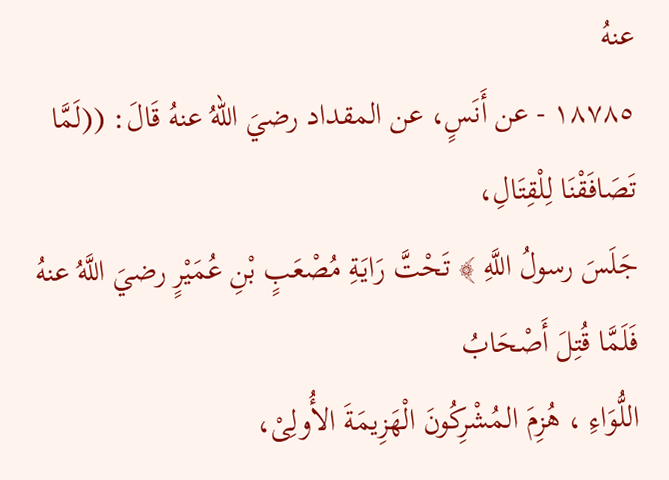عنهُ
١٨٧٨٥ - عن أَنَسٍ، عن المقداد رضيَ اللّهُ عنهُ قَالَ: ((لَمَّا تَصَافَقْنَا لِلْقِتَالِ،
جَلَسَ رسولُ اللَّهِ ﴾ تَحْتَّ رَايَةِ مُصْعَبٍ بْنِ عُمَيْرٍ رضيَ اللَّهُ عنهُ فَلَمَّا قُتِلَ أَصْحَابُ
اللُّوَاءِ ، هُزِمَ المُشْرِكُونَ الْهَزِيمَةَ الأُولِىْ،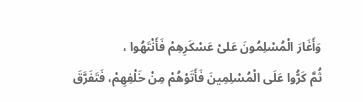وَأَغَارَ الْمُسْلِمُونَ عَلىْ عَسْكَرِهِمْ فَأَنْتَهُوا ،
ثُمَّ كَرُّوا عَلَى الْمُسْلِمِينَ فَأَتَوْهُمْ مِنْ خَلْفِهِمْ، فَتَفَرَّقَ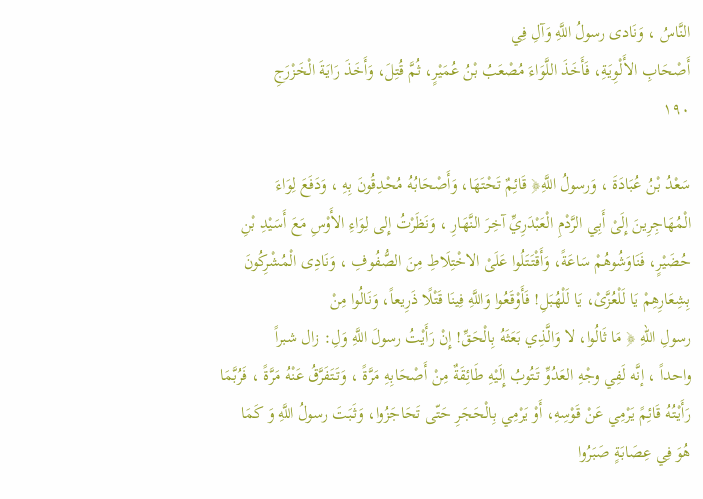النَّاسُ ، وَنَادى رسولُ اللَّهِ وَآلِ فِي
أَصْحَابِ الأَلْوِيَةِ، فَأَخَذَ اللَّوَاءَ مُصْعَبُ بْنُ عُمَيْرٍ، ثُمَّ قُتِلَ، وَأَخَذَ رَايَةَ الْخَزْرَجِ
١٩٠

سَعْدُ بْنُ عُبَادَةَ ، وَرسولُ اللَّهِ﴿ قَائِمٌ تَحْتَهَا، وَأَصْحَابُهُ مُحْدِقُونَ بِهِ ، وَدَفَعَ لِوَاءَ
الْمُهَاجِرِينَ إِلَىْ أَبِي الرَّدْمِ الْعَبْدَرِيِّ آخِرَ النَّهَارِ ، وَنَظَرْتُ إِلى لِوَاءِ الأَوْسِ مَعَ أَسَيْدِ بْنِ
حُضَيْرٍ، فَنَاوَشُوهُمْ سَاعَةً، وَأَقْتَتَلُوا عَلَىْ الاخْتِلَاطِ مِنَ الصُّفُوفِ ، وَنَادِى الْمُشْرِكُونَ
بِشِعَارِهِمْ يَا لَلْعُزَّىْ، يَا لَلْهُبَلِ! فَأَوْقَعُوا وَاللَّهِ فِينَا قَتْلًا ذَرِيعاً، وَنَالُوا مِنْ
رسولِ اللّهِ ﴿ مَا ثَالُوا، لا وَالَّذِي بَعَثَهُ بِالْحَقِّ! إِنْ رَأَيْتُ رسولَ اللَّهِ وَلِ: زال شبراً
واحداً ، إنَّه لَفِي وجْهِ العَدُوِّ تَتُوبُ إِلَيْهِ طَائِقَةٌ مِنْ أَصْحَابِهِ مَرَّةً ، وَتَتَفَرَّقُ عَنْهُ مَرَّةً ، فَرُبَّمَا
رَأَيْتُهُ قَائِمً يَرْمِي عَنْ قَوْسِهِ، أَوْ يَرْمِي بِالْحَجَرِ حَتّى تَحَاجَزُوا، وَثَبَتَ رسولُ اللَّهِ وَ كَمَا
هُوَ فِي عِصَابَةٍ صَبَرُوا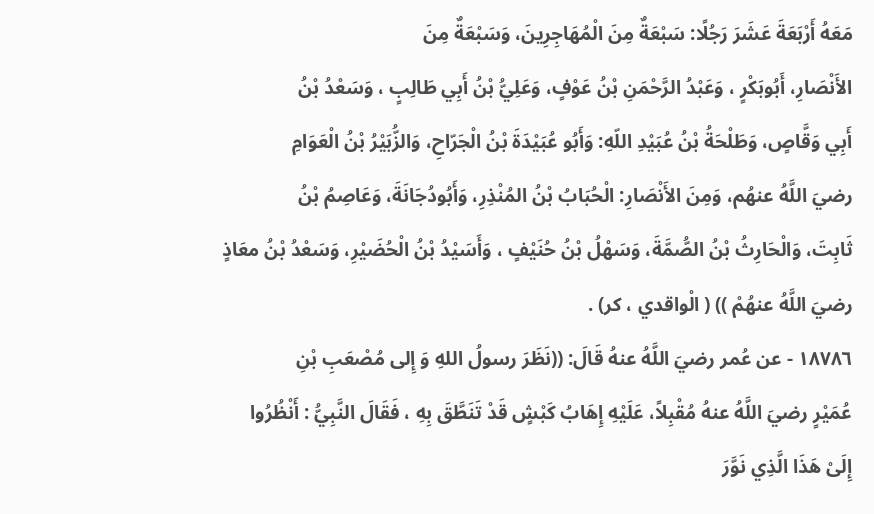مَعَهُ أَرْبَعَةَ عَشَرَ رَجُلًا: سَبْعَةٌ مِنَ الْمُهَاجِرِينَ، وَسَبْعَةٌ مِنَ
الأَنْصَارِ، أَبُوبَكْرٍ ، وَعَبْدُ الرَّحْمَنِ بْنُ عَوْفٍ، وَعَلِيُّ بْنُ أَبِي طَالِبٍ ، وَسَعْدُ بْنُ
أَبِي وَقَّاصٍ، وَطَلْحَةُ بْنُ عُبَيْدِ اللّهِ: وَأَبُو عُبَيْدَةَ بْنُ الْجَرّاحِ، وَالزُّبَيْرُ بْنُ الْعَوَامِ
رضيَ اللَّهُ عنهُم، وَمِنَ الأَنْصَارِ: الْحُبَابُ بْنُ المُنْذِرِ، وَأَبُودُجَانَةَ، وَعَاصِمُ بْنُ
ثَابِتَ، وَالْحَارِثُ بْنُ الصُّمَّةَ، وَسَهْلُ بْنُ حُنَيْفٍ ، وَأَسَيْدُ بْنُ الْحُضَيْرِ، وَسَعْدُ بْنُ معَاذٍ
رضيَ اللَّهُ عنهُمْ )) ( الْواقدي ، كر) .
١٨٧٨٦ - عن عُمر رضيَ اللَّهُ عنهُ قَالَ: ((نَظَرَ رسولُ اللهِ وَ إِلى مُصْعَبِ بْنِ
عُمَيْرٍ رضيَ اللَّهُ عنهُ مُقْبِلاً، عَلَيْهِ إِهَابُ كَبْشٍ قَدْ تَنَطَّقَ بِهِ ، فَقَالَ النَّبِيُّ : أَنْظُرُوا
إِلَىْ هَذَا الَّذِي نَوَّرَ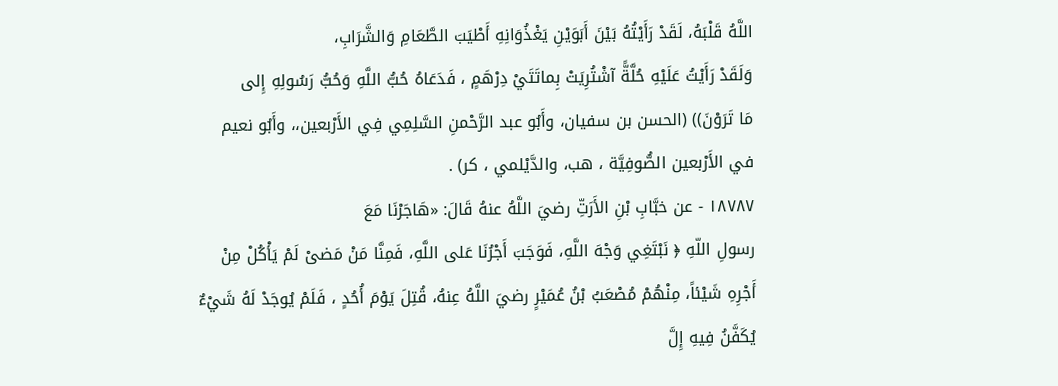اللَّهُ قَلْبَهُ، لَقَدْ رَأَيْتُهُ بَيْنَ أَبَوَيْنِ يَغْذُوَانِهِ أَطْيَبَ الطَّعَامِ وَالشَّرَابِ،
وَلَقَدْ رَأَيْتُ عَلَيْهِ حُلَّةًّ آشْتُرِيَتْ بِماتَتَيْ دِرْهَمٍ ، فَدَعَاهُ حُبُّ اللَّهِ وَحُبُّ رَسُولِهِ إِلى
مَا تَرَوْنَ)) (الحسن بن سفيان، وأَبُو عبد الرَّحْمنِ السَّلِمِي فِي الأَرْبعين،، وأَبُو نعيم
في الأَرْبعين الصُّوفِيَّة ، هب، والدَّيْلمي ، كر) .
١٨٧٨٧ - عن خبَّابِ بْنِ الأَرَتِّ رضيَ اللَّهُ عنهُ قَالَ: «هَاجَرْنَا مَعَ
رسولِ اللّهِ ﴿ نَبْتَغِي وَجْهَ اللَّهِ، فَوَجَبَ أَجْرُنَا عَلى اللَّهِ، فَمِنَّا مَنْ مَضىْ لَمْ يَأْكُلْ مِنْ
أَجْرِهِ شَيْئاً، مِنْهُمْ مُصْعَبُ بْنُ عُمَيْرٍ رضيَ اللَّهُ عِنهُ، قُتِلَ يَوْمَ أُحُدٍ ، فَلَمْ يُوجَدْ لَهُ شَيْءٌ
يُكَفَّنُ فِيهِ إِلَّ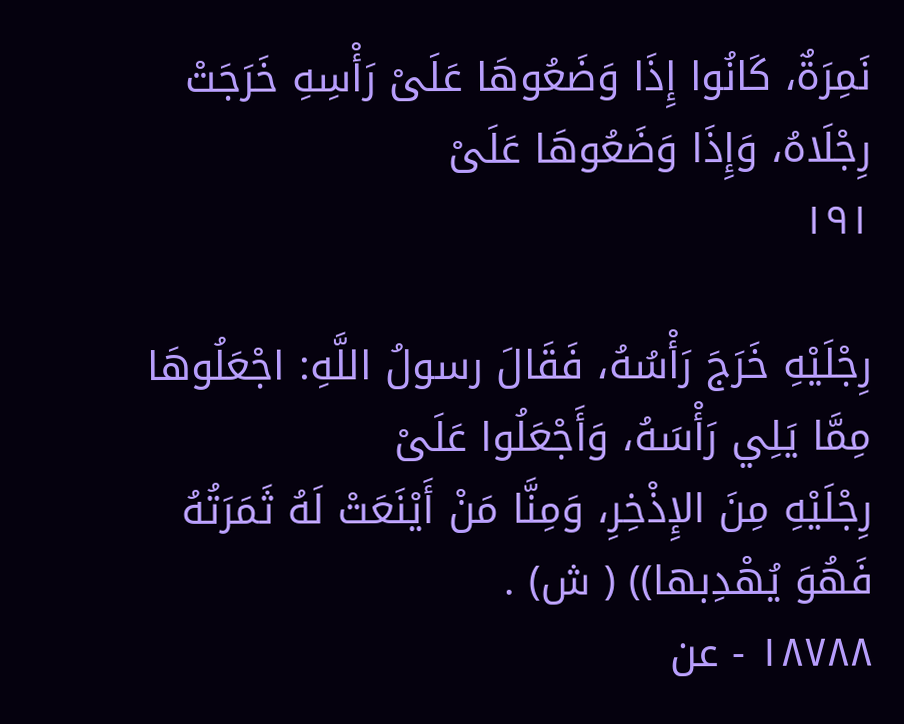نَمِرَةٌ، كَانُوا إِذَا وَضَعُوهَا عَلَىْ رَأْسِهِ خَرَجَتْ رِجْلَاهُ، وَإِذَا وَضَعُوهَا عَلَىْ
١٩١

رِجْلَيْهِ خَرَجَ رَأْسُهُ، فَقَالَ رسولُ اللَّهِ: اجْعَلُوهَا مِمَّا يَلِي رَأْسَهُ، وَأَجْعَلُوا عَلَىْ
رِجْلَيْهِ مِنَ الإِذْخِرِ، وَمِنَّا مَنْ أَيْنَعَتْ لَهُ ثَمَرَتُهُ فَهُوَ يُهْدِبها)) ( ش) .
١٨٧٨٨ - عن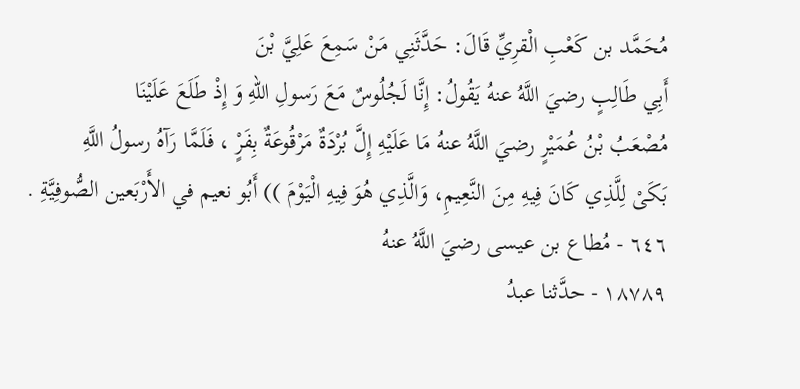مُحَمَّد بن كَعْبِ الْقرِيِّ قَالَ: حَدَّثَنِي مَنْ سَمِعَ عَلِيَّ بْنَ
أَبِي طَالِبٍ رضيَ اللَّهُ عنهُ يَقُولُ: إِنَّا لَجُلُوسٌ مَعَ رَسولِ اللّهِ وَ إِذْ طَلَعَ عَلَيْنَا
مُصْعَبُ بْنُ عُمَيْرٍ رضيَ اللَّهُ عنهُ مَا عَلَيْهِ إِلَّ بُرْدَةٌ مَرْقُوعَةٌ بِفَرٍْ ، فَلَمَّا رَآهُ رسولُ اللَّهِ
بَكَىْ لِلَّذِي كَانَ فِيهِ مِنَ النَّعِيمِ، وَالَّذِي هُوَ فِيهِ الْيَوْمَ )) أَبُو نعيم في الأَرْبَعين الصُّوفِيَّةِ .
٦٤٦ - مُطاع بن عيسى رضيَ اللَّهُ عنهُ
١٨٧٨٩ - حدَّثنا عبدُ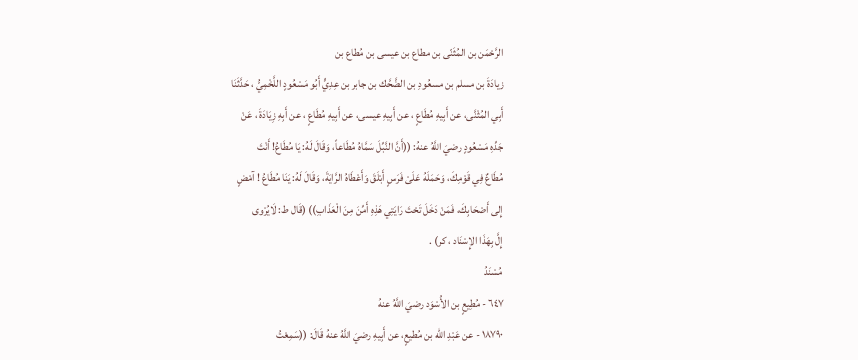الرَّحْمَن بن المُثَنّى بن مطاع بن عيسى بن مُطاع بن
زيادَةَ بن مسلم بن مسعُودِ بن الضَّحَّك بن جابر بن عِدِيٍّ أَبُو مَسْعُودٍ اللَّخْمِيُّ ، حَدَّثَنَا
أَبِي المُثْنَّى، عن أَبِيهِ مُطَاعٍ ، عن أَبِيهِ عيسى، عن أَبِيهِ مُطَاعٍ ، عن أَبِهِ زِيَادَةَ ، عَنْ
جَدِّهِ مَسْعُودٍ رضيَ اللَّهُ عنهُ: ((أَنَّ النَّبِّلَ سَمَّاهُ مُطَاعاً، وَقَالَ لَهُ: يَا مُطَاعُ! أَنْتَ
مُطَاعٌ فِي قَوْمِكَ، وَحَمَلَهُ عَلَىْ فَرَسٍ أَبْلَقَ وَأَعْطَاهُ الرَّايَةَ، وَقَالَ لَهُ: يَنَا مُطَاعُ ! آمْضٍ
إِلى أَصْحَابِكَ، فَمَنْ دَخَلَ تَحْتَ رَايَتِي هَذِهِ أَمِّنَ مِنَ الْعَذَابِ)) (قَال ط: لَايُرْوى
إِلَّ بِهَذَا الإِسْنَاد ، كر) .
مُسْنَدُ
٦٤٧ - مُطِيعٍ بن الأُسْوَد رضيَ اللَّهُ عنهُ
١٨٧٩٠ - عن عَبْدِ الله بن مُطيعٍ، عن أَبِيهِ رضيَ اللَّهُ عنهُ قَالَ: ((سَمِعْتُ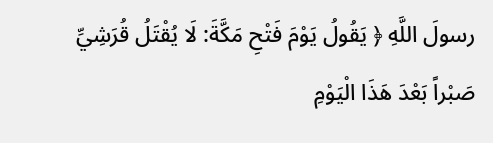رسولَ اللَّهِ ﴿ يَقُولُ يَوْمَ فَتْحِ مَكَّةَ: لَا يُقْتَلُ قُرَشِيِّ صَبْراً بَعْدَ هَذَا الْيَوْمِ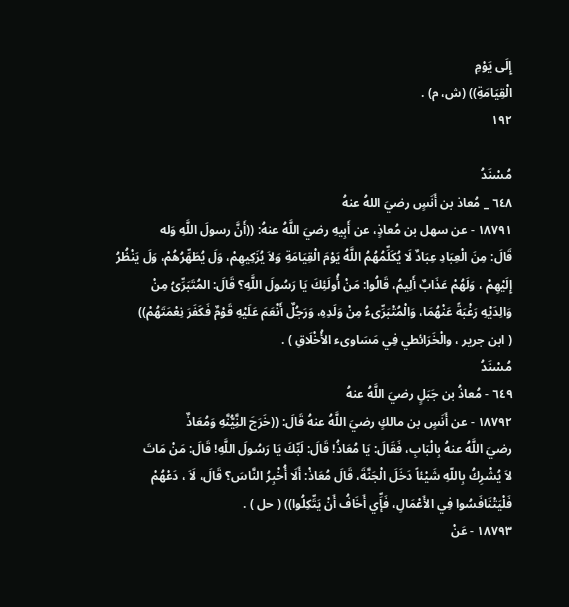إِلَى يَوْمِ
الْقِيَامَةِ)) (ش، م) .
١٩٢

مُسْنَدُ
٦٤٨ _ مُعاذ بن أَنَسٍ رضيَ اللهُ عنهُ
١٨٧٩١ - عن سهل بن مُعاذٍ، عن أَبِيهِ رضيَ اللَّهُ عنهُ: ((أَنَّ رسولَ اللَّهِ وَله
قَالَ: مِنَ الْعِبَادِ عِبَادٌ لَا يُكَلِّمُهُمُ اللَّهُ يَوْمَ الْقِيَامَةِ وَلاَ يُزَكِيهِمْ، وَلَ يُطَهِّرُهُمْ، وَلَ يَنْظُرُ
إِلَيْهِمْ ، وَلَهُمْ عَذَابٌ أَلِيمُ، قَالُوا: مَنْ أُولَئِكَ يَا رَسُولَ اللَّهِ؟ قَالَ: المُتَبَرِّىُ مِنْ
وَالِدَيْهِ رَغْبَةً عَنْهُمَا، وَالْمُتْبَرِّىءُ مِنْ وَلَدِهِ، وَرَجُلٌ أَنْعَمَ عَلَيْهِ قَوْمٌ فَكَفَرَ نِعْمَتَهُمْ))
( ابن جرير ، والْخَرَائطي فِي مَسَاوىء الأُخْلَاقِ ) .
مُسْنَدُ
٦٤٩ - مُعاذُ بن جَبَلٍ رضيَ اللَّهُ عنهُ
١٨٧٩٢ - عن أَنَسٍ بن مالكٍ رضيَ اللَّهُ عنهُ قَالَ: ((خَرَجَ النَِّيُّنَّهِ وَمُعَاذٌ
رضيَ اللَّهُ عنهُ بِالْبَابِ، فَقَالَ: يَا مُعَاذُ! قَالَ: لَبِّكَ يَا رَسُولَ اللَّهِ! قَالَ: مَنْ مَاتَ
لاَ يُشْرِكُ بِاللّهِ شَيْئاً دَخَلَ الْجَنَّةَ، قَالَ مُعَاذْ: أَلَا أُخْبِرُ النَّاسَ؟ قَالَ، لَاَ ، دَعْهُمْ
فَلْيَتْنَافَسُوا فِي الأَعْمَالِ، فَإِّي أَخَافُ أَنْ يَتِّكِلُوا)) ( حل ) .
١٨٧٩٣ - عَنْ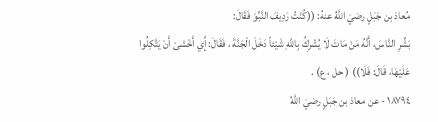مُعاذ بن جَبَلٍ رضيَ اللَّهُ عنهُ: ((كُنْتُ رَدِيفَ النَّبِّوَ فَقَالَ:
بَشِّرِ النَّاسَ، أَنَّهُ مَنْ مَاتَ لَا يُشْرِكُ بِاللّهِ شَيْئاً دَخَلَ الْجَنَّةَ ، فَقَالَ: إِّي أَخْشىْ أَنْ يَتَّكِلُوا
عَلَيْهَا، قَالَ: فَلَا)) ( حل ، ع) .
١٨٧٩٤ - عن معاذ بن جَبَلٍ رضيَ اللَّهُ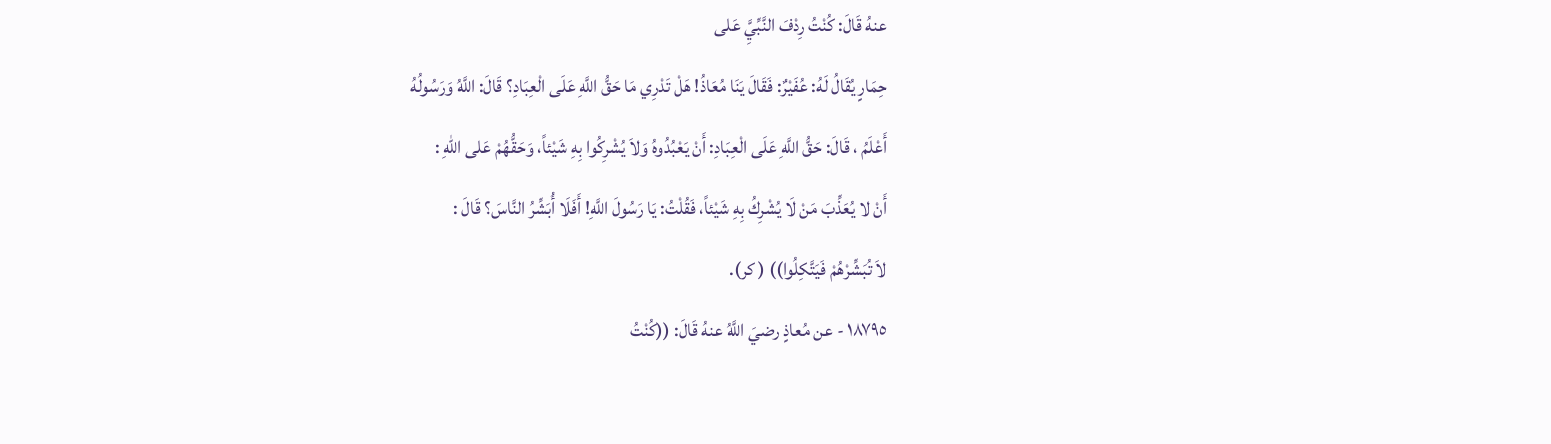عنهُ قَالَ: كُنْتُ رِدْفَ النَّبِّيَِّ عَلى
حِمَارٍ يُقَالُ لَهُ: عُفَيْرٌ: فَقَالَ يَنَا مُعَاذُ! هَلْ تَدْرِي مَا حَقُّ اللَّهِ عَلَى الْعِبَادِ؟ قَالَ: اللَّهُ وَرَسُولُهُ
أَعْلَمُ ، قَالَ: حَقُّ اللَّهِ عَلَى الْعِبَادِ: أَنْ يَعْبُدُوهُ وَلاَ يُشْرِكُوا بِهِ شَيْئاً، وَحَقُّهُمْ عَلى اللّهِ :
أَنْ لا يُعَذِّبَ مَنْ لَا يُشْرِكُ بِهِ شَيْئاً، فَقُلْتُ: يَا رَسُولَ اللَّهِ! أَفَلَا أُبَشِّرُ النَّاسَ؟ قَالَ :
لاَ تُبَشِّرْهُمْ فَيَتَّكِلُوا)) ( كر).
١٨٧٩٥ - عن مُعاذٍ رضيَ اللَّهُ عنهُ قَالَ: ((كُنْتُ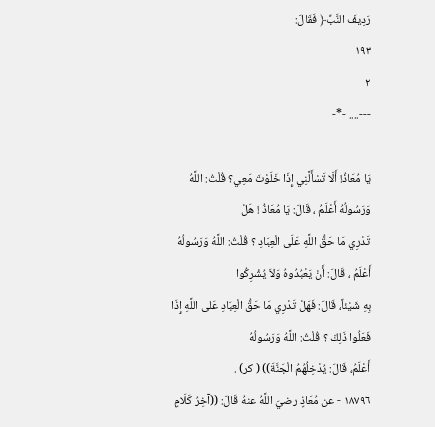رَدِيفَ النَّبِّ﴿ فَقَالَ:
١٩٣
٢
---.... -*-

يَا مُعَاذُ! أَلَا تَسْأَلَّنِي إِذَا خَلَوْتَ مَعِي؟ قُلْتُ: اللَّهُ وَرَسُولُهُ أَعْلَمُ ، قَالَ: يَا مُعَاذُ ! هَلْ
تَدْرِي مَا حَقُّ اللَّهِ عَلَى الْعِبَادِ ؟ قُلْتُ: اللَّهُ وَرَسُولُهُ أَعْلَمُ ، قَالَ: أَنْ يَعْبُدُوهُ وَلاَ يُشْرِكُوا
بِهِ شَيْئاً، قَالَ: فَهَلْ تَدْرِي مَا حَقُّ الْعِبَادِ عَلى اللَّهِ إِذَا فَعَلُوا ذَلِكَ ؟ قُلْتُ: اللَّهُ وَرَسُولُهُ
أَعْلَمُ، قَالَ: يُدْخِلُهُمُ الْجَنَّةَ)) ( كر) .
١٨٧٩٦ - عن مُعَاذٍ رضيَ اللَّهُ عنهُ قَالَ: ((آخِرُ كَلَامٍ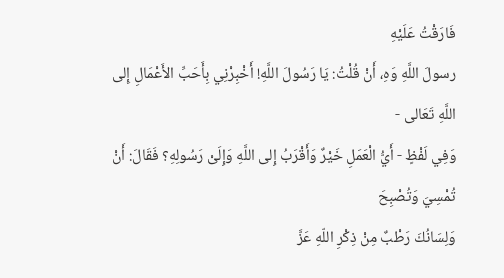فَارَقْتُ عَلَيْهِ
رسولَ اللَّهِ وَهِ، أَنْ قُلْتُ: يَا رَسُولَ اللَّهِ! أَخْبِرْنِي بِأَحَبِّ الأَعْمَالِ إِلى اللَّهِ تَعَالى -
وَفِي لَفْظٍ - أَيُّ الْعَمَلِ خَيْرٌ وَأَقْرَبُ إِلى اللَّهِ وَإِلَىْ رَسُولِهِ؟ فَقَالَ: أَنْ تُمْسِيَ وَتُصْبِحَ
وَلِسَانُكَ رَطْبٌ مِنْ ذِكْرِ اللّهِ عَزَّ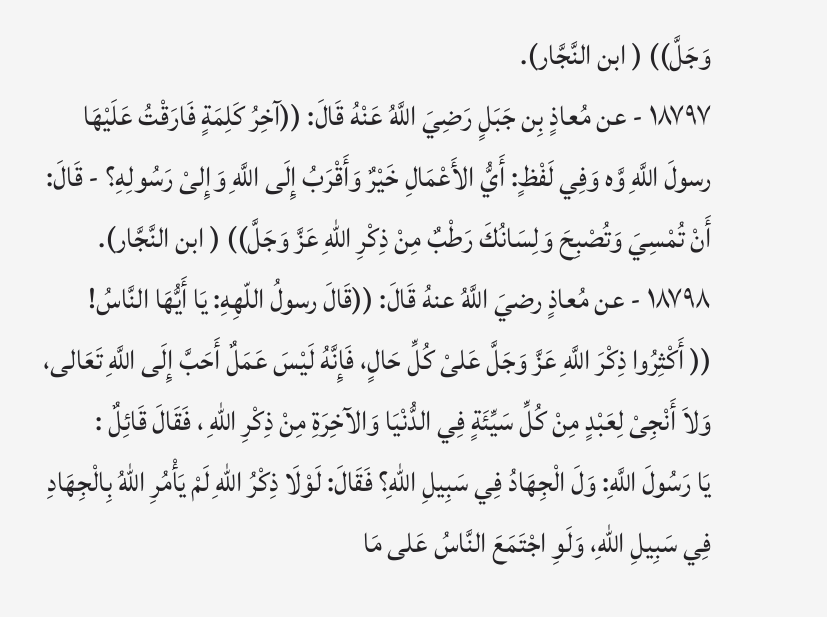وَجَلَّ)) ( ابن النَّجَّار).
١٨٧٩٧ - عن مُعاذٍ بِن جَبَلٍ رَضِيَ اللَّهُ عَنْهُ قَالَ: ((آخِرُ كَلِمَةٍ فَارَقْتُ عَلَيْهَا
رسولَ اللَّهِ وَّه وَفِي لَفْظٍ: أَيُّ الأَعْمَالِ خَيْرٌ وَأَقْرَبُ إِلَى اللَّهِ وَإِلىْ رَسُولِهِ؟ - قَالَ:
أَنْ تُمْسِيَ وَتُصْبِحَ وَلِسَانُكَ رَطْبٌ مِنْ ذِكْرِ اللّهِ عَزَّ وَجَلَّ)) ( ابن النَّجَّار).
١٨٧٩٨ - عن مُعاذٍ رضيَ اللَّهُ عنهُ قَالَ: ((قَالَ رسولُ اللّهِهِ: يَا أَيُّهَا النَّاسُ!
(( أَكْثِرُوا ذِكْرَ اللَّهِ عَزَّ وَجَلَّ عَلىْ كُلِّ حَالٍ، فَإِنَّهُ لَيْسَ عَمَلٌ أَحَبَّ إِلَى اللَّهِ تَعَالى،
وَلاَ أَنْجِىْ لِعَبْدٍ مِنْ كُلِّ سَيِّئَةٍ فِي الدُّنْيَا وَالآخِرَةِ مِنْ ذِكْرِ اللّهِ ، فَقَالَ قَائِلٌ :
يَا رَسُولَ اللَّهِ: وَلَ الْجِهَادُ فِي سَبِيلِ اللّهِ؟ فَقَالَ: لَوْلَا ذِكْرُ اللّهِ لَمْ يَأْمُرِ اللّهُ بِالْجِهَادِ
فِي سَبِيلِ اللّهِ، وَلَوِ اجْتَمَعَ النَّاسُ عَلى مَا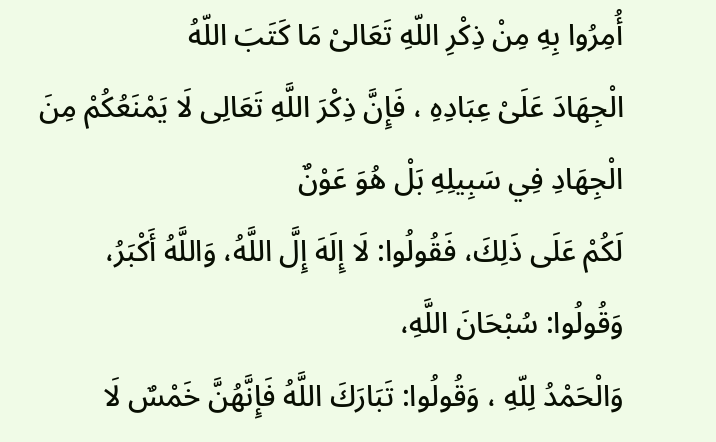أُمِرُوا بِهِ مِنْ ذِكْرِ اللّهِ تَعَالىْ مَا كَتَبَ اللّهُ
الْجِهَادَ عَلَىْ عِبَادِهِ ، فَإِنَّ ذِكْرَ اللَّهِ تَعَالِى لَا يَمْنَعُكُمْ مِنَ الْجِهَادِ فِي سَبِيلِهِ بَلْ هُوَ عَوْنٌ
لَكُمْ عَلَى ذَلِكَ، فَقُولُوا: لَا إِلَهَ إِلَّ اللَّهُ، وَاللَّهُ أَكْبَرُ، وَقُولُوا: سُبْحَانَ اللَّهِ،
وَالْحَمْدُ لِلّهِ ، وَقُولُوا: تَبَارَكَ اللَّهُ فَإِنَّهُنَّ خَمْسٌ لَا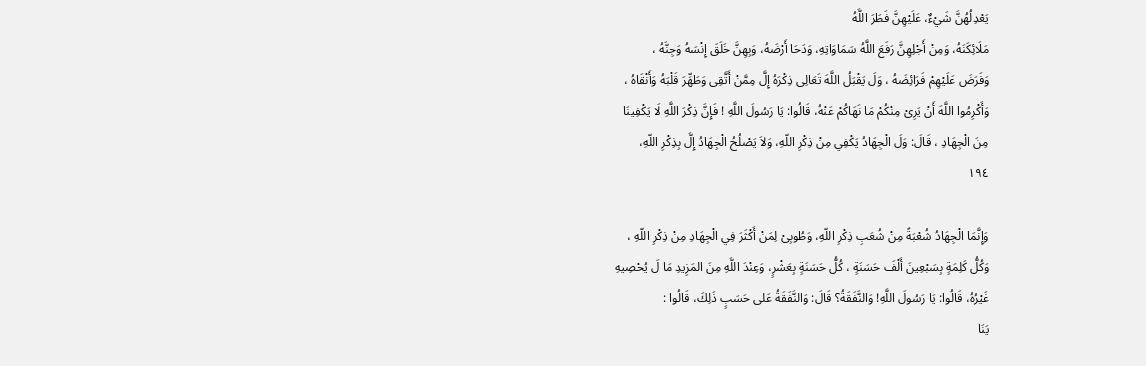يَعْدِلُهُنَّ شَيْءٌ، عَلَيْهِنَّ فَطَرَ اللَّهُ
مَلَائِكَنَهُ، وَمِنْ أَجْلِهِنَّ رَفَعَ اللَّهُ سَمَاوَاتِهِ، وَدَحَا أَرْضَهُ، وَبِهِنَّ خَلَقَ إِنْسَهُ وَجِنَّهُ ،
وَفَرَضَ عَلَيْهِمْ فَرَائِضَهُ ، وَلَ يَقْبَلُ اللَّهَ تَعَالِى ذِكْرَهُ إِلَّ مِمَّنْ أَتَّقِى وَطَهِّرَ قَلْبَهُ وَأَنْقَاهُ ،
وَأَكْرِمُوا اللَّهَ أَنْ يَرِىْ مِنْكُمْ مَا نَهَاكُمْ عَنْهُ، قَالُوا: يَا رَسُولَ اللَّهِ ! فَإِنَّ ذِكْرَ اللَّهِ لَا يَكْفِينَا
مِنَ الْجِهَادِ ، قَالَ: وَلَ الْجِهَادُ يَكْفِي مِنْ ذِكْرِ اللّهِ، وَلاَ يَصْلُحُ الْجِهَادُ إِلَّ بِذِكْرِ اللّهِ،
١٩٤

وَإِنَّمَا الْجِهَادُ شُعْبَةً مِنْ شُعَبِ ذِكْرِ اللّهِ، وَطُوبِىْ لِمَنْ أَكْثَرَ فِي الْجِهَادِ مِنْ ذِكْرِ اللّهِ ،
وَكُلُّ كَلِمَةٍ بِسَبْعِينَ أَلْفَ حَسَنَةٍ ، كُلُّ حَسَنَةٍ بِعَشْرٍ، وَعِنْدَ اللَّهِ مِنَ المَزِيدِ مَا لَ يُحْصِيهِ
غَيْرُهُ، قَالُوا: يَا رَسُولَ اللَّهِ! وَالنَّفَقَةُ؟ قَالَ: وَالنَّفَقَةُ عَلى حَسَبٍ ذَلِكَ، قَالُوا :
يَنَا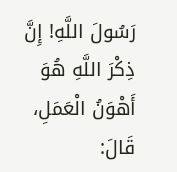رَسُولَ اللَّهِ! إِنَّ ذِكْرَ اللَّهِ هُوَ أَهْوَنُ الْعَمَلِ، قَالَ: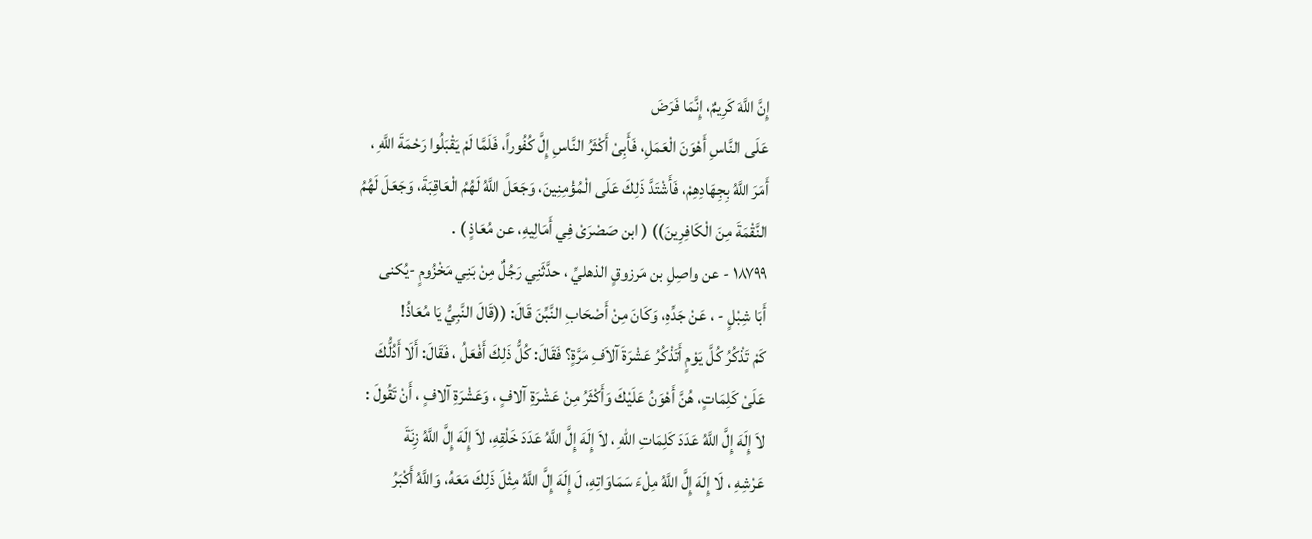إِنَّ اللَّهَ كَرِيمٌ، إِنَّمَا فَرَضَ
عَلَى النَّاسِ أَهْوَنَ الْعَمَلِ، فَأَبِىْ أَكْثَرُ النَّاسِ إِلَّ كُفُوراً، فَلَمَّا لَمْ يَقْبَلُوا رَحْمَةَ اللَّهِ ،
أَمَرَ اللَّهُ بِجِهَادِهِمْ، فَأَشْتَدَّ ذَلِكَ عَلَى الْمُؤْمِنِينَ، وَجَعَلَ اللَّهُ لَهُمُ الْعَاقِبَةَ، وَجَعَلَ لَهُمُ
النَّقْمَةَ مِنَ الْكَافِرِينَ)) ( ابن صَصْرَىْ فِي أَمَالِيهِ، عن مُعَاذٍ ) .
١٨٧٩٩ - عن واصِلِ بن مَرزوقٍ الذهليِّ ، حدَّثَنِي رَجُلٌ مِنْ بَنِي مَخْزُومٍ -يُكنى
أَبَا شِبْلٍ - ، عَنْ جَدِّهِ، وَكَانَ مِنْ أَصْحَابِ النَّبِّنَ قَالَ: ((قَالَ النَّبِيُّ يَا مُعَاذُ!
كَمْ تَذْكُرُ كُلَّ يَوْمٍ أَتَذْكُرُ عَشْرَةَ آلاَفِ مَرَّةٍ؟ فَقَالَ: كُلُّ ذَلِكَ أَفْعَلُ ، فَقَالَ: أَلَا أَدُلُّكَ
عَلَىْ كَلِمَاتٍ، هُنَّ أَهْوَنُ عَلَيْكَ وَأَكْثَرُ مِنْ عَشْرَةِ آلافٍ ، وَعَشْرَةِ آلافٍ ، أَنْ تَقُولَ :
لاَ إِلَهَ إِلَّ اللَّهُ عَدَدَ كَلِمَاتِ اللّهِ ، لاَ إِلَهَ إِلَّ اللَّهُ عَدَدَ خَلْقِهِ، لاَ إِلَهَ إِلَّ اللَّهُ زِنَةَ
عَرْشِهِ ، لَا إِلَهَ إِلَّ اللَّهُ مِلْءَ سَمَاوَاتِهِ، لَ إِلَهَ إِلَّ اللَّهُ مِثْلَ ذَلِكَ مَعَهُ، وَاللَّهُ أَكْبَرُ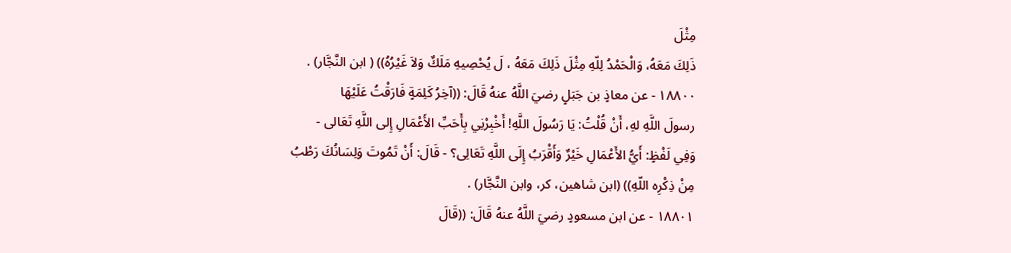مِثْلَ
ذَلِكَ مَعَهُ، وَالْحَمْدُ لِلّهِ مِثْلَ ذَلِكَ مَعَهُ ، لَ يُحْصِيهِ مَلَكٌ وَلاَ غَيْرُهُ)) ( ابن النَّجَّار) .
١٨٨٠٠ - عن معاذٍ بن جَبَلٍ رضيَ اللَّهُ عنهُ قَالَ: ((آخِرُ كَلِمَةٍ فَارَقْتُ عَلَيْهَا
رسولَ اللَّهِ لهِ، أَنْ قُلْتُ: يَا رَسُولَ اللَّهِ! أَخْبِرْنِي بِأَحَبِّ الأَعْمَالِ إِلى اللَّهِ تَعَالى -
وَفِي لَفْظٍ: أَيُّ الأَعْمَالِ خَيْرٌ وَأَقْرَبُ إِلَى اللَّهِ تَعَالِى؟ - قَالَ: أَنْ تَمُوتَ وَلِسَانُكَ رَطْبُ
مِنْ ذِكْرِه اللّهِ)) (ابن شاهين، كر، وابن النَّجَّار) .
١٨٨٠١ - عن ابن مسعودٍ رضيَ اللَّهُ عنهُ قَالَ: ((قَالَ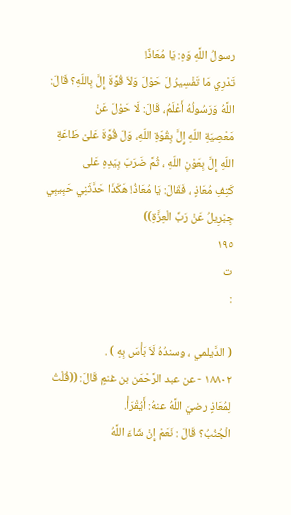رسولُ اللَّهِ وَهِ: يَا مُعَاذٌ!
تَدْرِي مَا تَفْسِيرُ لَ حَوْلَ وَلاَ قُوَّةَ إِلَّ بِاللّهِ؟ قَالَ: اللَّهُ وَرَسُولُهُ أَعْلَمُ، قَالَ: لَا حَوْلَ عَنْ
مَعْصِيَةِ اللّهِ إِلَّ بِقُوّةِ اللّهِ، وَلَ قُوَّةَ عَلىْ طَاعَةِ اللّهِ إِلَّ بِعَوْنِ اللّهِ ، ثُمَّ ضَرَبَ بِيَدِهِ عَلى
كَتِفِ مُعَاذٍ ، فَقَالَ: يَا مُعَاذُ! هَكَذَا حَدَّثَنِي حَبِيبِي جِبْرِيلُ عَنْ رَبِّ الْعِزَّةِ))
١٩٥
ت
:

( الدَّيلمي ، وسندُهُ لَاَ بَأْسَ بِهِ ) .
١٨٨٠٢ - عن عبد الرَّحْمَن بن غنمٍ قَالَ: ((قُلْتُ لِمُعَاذٍ رضيَ اللَّهُ عنهُ: أَيُقْرَأْ.
الْجُنُبُ؟ قَالَ : نَعَمْ إِنْ شَاءَ اللَّهُ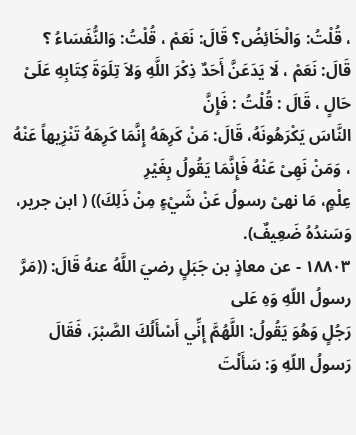، قُلْتُ: وَالْخَائِضُ؟ قَالَ: نَعَمْ ، قُلْتُ: وَالنُّفَسَاءُ ؟
قَالَ: نَعَمْ ، لَا يَدَعَنَّ أَحَدٌ ذِكْرَ اللَّهِ وَلاَ تِلَوَةَ كِتَابِهِ عَلَىْ حَالٍ ، قَالَ : قُلْتُ : فَإِنَّ
النَّاسَ يَكْرَهُونَهُ، قَالَ: مَنْ كَرِهَهُ إِنَّمَا كَرِهَهُ تَنْزِيهاً عَنْهُ ، وَمَنْ نَهِىْ عَنْهُ فَإِنَّمَا يَقُولُ بِغَيْرِ
عِلْمٍ، مَا نهىْ رسولُ عَنْ شَيْءٍ مِنْ ذَلِكَ)) ( ابن جرير، وَسَندُهُ ضَعِيفٌ).
١٨٨٠٣ - عن معاذٍ بن جَبَلٍ رضيَ اللَّهُ عنهُ قَالَ: ((مَرَّ رسولُ اللّهِ وَهِ عَلى
رَجُلٍ وَهُوَ يَقُولُ: اللَّهُمَّ إِنِّي أَسْأَلُكَ الصَّبْرَ، فَقَالَ رَسولُ اللّهِ وَ: سَأَلْتَ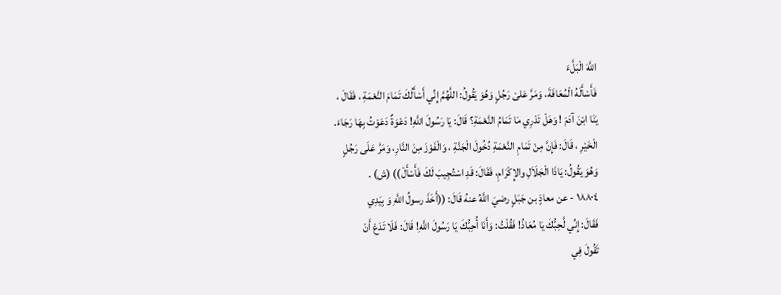اللَّهَ الْبَلَّءَ
فَأَسْأَلَهُ الْمُعَافَةَ، وَمَرَّ عَلىْ رَجُلٍ وَهُوَ يَقُولُ: اللَّهُمَّ إِنِّي أَسْأَلُكَ تَمَامَ النَّعْمَةِ ، فَقَالَ ،
يَنَا ابْنَ آدَمَ ! وَهَلْ تَدْرِي مَا تَمَامُ النَّعْمَةِ؟ قَالَ: يَا رَسُولَ اللَّهِ! دَعْوَةٌ دَعَوْتُ بِهَا رَجَاءَ.
الْخَيْرِ ، قَالَ: فَإِنَّ مِنْ تَمَامِ النَّعْمَةِ دُخُولَ الْجَنَّةِ ، وَالْفَوْزَ مِنَ النَّارِ، وَمَرَّ عَلَى رَجُلٍ
وَهُوَ يَقُولُ: يَاذَا الْجَلَاَلِ والإِكْرَامِ، فَقَالَ: قَدِ اسْتُجِيبَ لَكَ فَأَسْأَلْ)) (ش) .
١٨٨٠٤ - عن معاذٍ بن جَبَلٍ رضيَ اللَّهُ عنهُ قَالَ: ((أَخَذَ رسولُ اللَّهِ وَ بِيَدِي
فَقَالَ: إِنِّي لَّحِبُّكَ يَا مُعَاذُ! فَقُلْتُ: وَأَنَا أُحِبُّكَ يَا رَسُولَ اللَّهِ! قَالَ: فَلَا تَدَعْ أَنْ
تَقُولَ فِي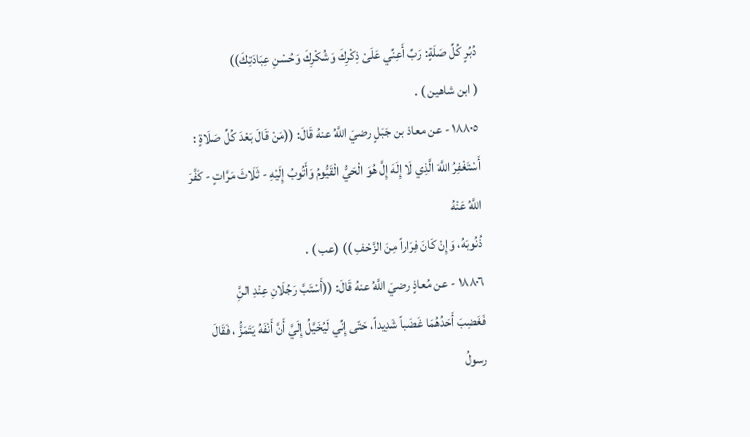دُبُرٍ كُلِّ صَلَةٍ: رَبِّ أَعِنِّي عَلَىْ ذِكْرِكَ وَشُكْرِكَ وَحُسْنِ عِبَادَتِكَ))
( ابن شاهين ) .
١٨٨٠٥ - عن معاذ بن جَبَلٍ رضيَ اللَّهُ عنهُ قَالَ: ((مَنْ قَالَ بَعْدَ كُلِّ صَلَاةٍ :
أَسْتَغْفِرُ اللَّهَ الَّذِي لَا إِلَهَ إِلَّ هُوَ الْحَيُّ الْقَيُّومُ وَأَتُوبُ إِلَيْهِ - ثَلَاثَ مَرَّاتٍ - كَفَّرَ اللَّهُ عَنْهُ
ذُنُوبَهُ، وَإِنْ كَانَ فِرَاراً مِنَ الزَّحْفِ )) (عب ) .
١٨٨٠٦ - عن مُعاذٍ رضيَ اللَّهُ عنهُ قَالَ: ((أَسْتَبَّ رَجُلَانِ عِنْدِ النَِّ
فَغَضِبَ أَحَدُهُمَا غَضَباً شَدِيداً، حَتّى إِنِّي لَيُخَيَّلُ إِلَيَّ أَنَّ أَنْفَهُ يَتَمَزَُّ ، فَقَالَ
رسولُ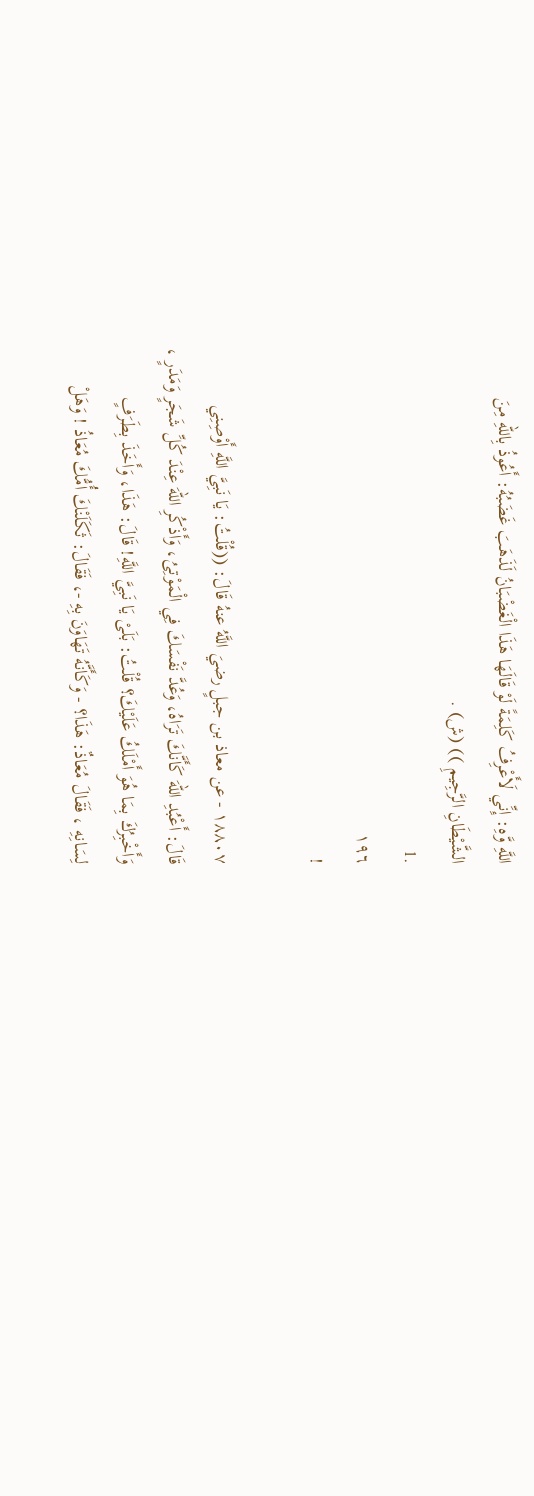اللَّهِ وَّهِ: إِنِّي لَأَعْرِفُ كَلِمَةً لَوْ قَالَهَا هَذَا الْغَضْبَانُ لَذَهَبَ غَضَبُهُ: أَعُوذُ بِاللّهِ مِنَ
الشَّيْطَانِ الرَّجِيمِ )) (ش) .
.1
١٩٦
!

١٨٨٠٧ - عن معاذ بن جبلٍ رضيَ اللَّهُ عنهُ قَالَ: ((قُلْتُ: يَا نَبِيَّ اللَّهِ أَوْصِنِي
قَالَ: أَعْبُدِ اللّهَ كَأَنَّكَ تَرَاهُ، وَعُدَّ نَفْسَكَ فِي الْمَوْتِىُ، وَأَذْكُرِ اللّهَ عِنْدَ كُلِّ شَجَرٍ وَمَدَرٍ ،
وَأَخْبِرُكَ بِمَا هُوَ أَمْلَكُ عَلَيْكَ؟ قُلْتُ: بَلَىْ يَا نَبِيَّ اللَّهِ! قَالَ: هَذَا، وَأَخَذَ بِطَرَفٍ
لِسَانِهِ ، فَقَالَ مُعَاذٌ: هَذَا؟ - وَكَأَنَّهُ تَهَاوَنَ بِهِ -، فَقَالَ: ثَكَلَنْكَ أُمُّكَ مُعَاذُ ! وَهَلْ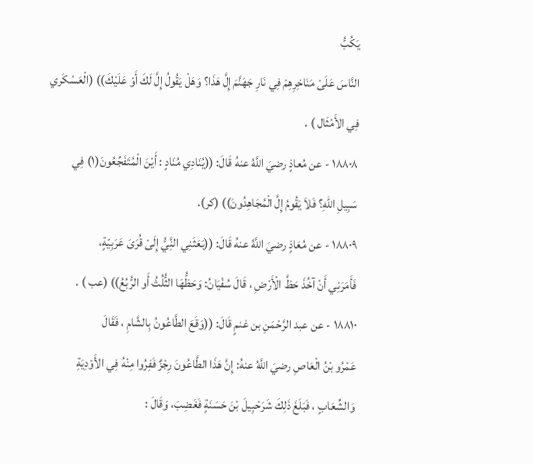يَكُبُّ
النَّاسَ عَلَىْ مَنَاخِرِهِمْ فِي نَارِ جَهَنَّمَ إِلَّ هَذَا؟ وَهَلْ يَقُولُ إِلَّ لَكَ أَوْ عَلَيْكَ)) (الْعَسْكَري
فِي الأَمْثَال ) .
١٨٨٠٨ - عن مُعاذٍ رضيَ اللَّهُ عنهُ قَالَ: ((يُنَادِي مُنَادٍ : أَيْنَ الْمُتَفَجِّعُونَ(١) فِي
سَبِيلِ اللّهِ؟ فَلاَ يَقُومُ إِلَّ الْمُجَاهِدُونَ)) (كر).
١٨٨٠٩ - عن مُعَاذٍ رضيَ اللَّهُ عنهُ قَالَ: ((بَعَثَنِي النَِّيُّ إِلَىْ قُرَىَ عَرَبِيّةٍ،
فَأَمَرَنِي أَنْ آخُذَ حَظَّ الْأَرْضِ ، قَالَ سُفْيَانُ: وَحَظُّهَا الثُّلُثُ أَو الرُّبُعُ)) (عب ) .
١٨٨١٠ - عن عبد الرَّحْمَنِ بن غنمٍ قَالَ: ((وَقَعَ الطَّاعُونُ بِالشَّامِ ، فَقَالَ
عَمْرُو بْنُ الْعَاصِ رضيَ اللَّهُ عنهُ: إِنَّ هَذَا الطَّاعُونَ رِجْزٌ فَفِرُوا مِنْهُ فِي الأَوْدِيَةِ
وَالشِّعَابٍ ، فَبَلَغَ ذَلِكَ شَرَحْبِيلَ بْنَ حَسَنَةٍ فَغَضِبَ، وَقَالَ :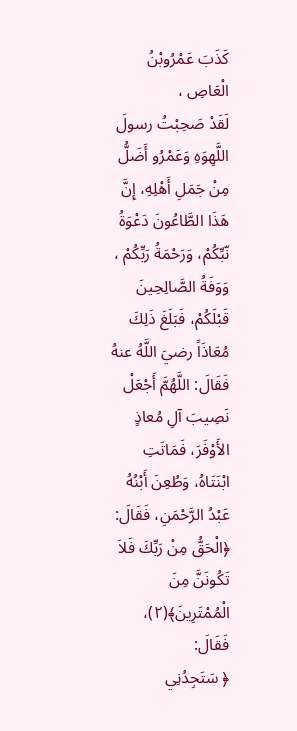كَذَبَ عَمْرُوبْنُ الْعَاصِ ،
لَقَدْ صَحِبْتُ رسولَ اللَّهِوَهِ وَعَمْرُو أَضَلُّ مِنْ جَمَلِ أَهْلِهِ، إِنَّ هَذَا الطَّاعُونَ دَعْوَةُ
نّبِّكُمْ، وَرَحْمَةُ رَبِّكُمْ ، وَوَفَةُ الصَّالِحِينَ قَبْلَكُمْ، فَبَلَغَ ذَلِكَ مُعَاذَاً رضيَ اللَّهُ عنهُ
فَقَالَ: اللَّهُمَّ أَجْعَلْ نَصِيبَ آلِ مُعاذٍ الأَوْفَرَ، فَمَاتَتِ ابْنَتَاهُ، وَطُعِنَ أَبْنُهُ
عَبْدُ الرَّحْمَنِ، فَقَالَ: ﴿الْحَقُّ مِنْ رَبِّكَ فَلاَ تَكُونَنَّ مِنَ الْمُمْتَرِينَ﴾(٢)، فَقَالَ:
﴿ سَتَجِدُنِي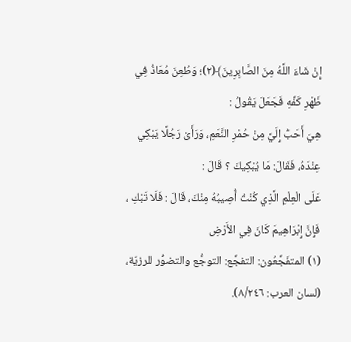إِنْ شَاءَ اللَّهُ مِنَ الصَّابِرِينَ﴾(٢)؛ وَطُعِنَ مُعَاذُ فِي ظَهْرِ كَفِّهِ فَجَعَلَ يَقُولُ :
هِيَ أَحَبُّ إِلَيَّ مِنْ حُمْرِ النَّعَمِ، وَرَأَىْ رَجُلًا يَبْكِي عِنْدَهُ، فَقَالَ: مَا يُبْكِيكَ ؟ قَالَ :
عَلَى الْعِلْمِ الَّذِي كُنْتُ أُصِيبُهُ مِنْكَ، قَالَ : فَلَا تَبْكِ ، فَإِنَّ إِبْرَاهِيمَ كَانَ فِي الأَرْضِ
(١) المتفَجِّعُون: التفجِّع: التوجُّع والتضوُّر للرزيّة، (لسان العرب: ٨/٢٤٦).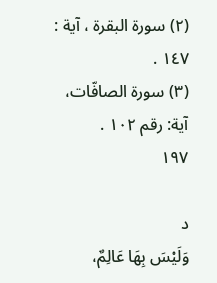(٢) سورة البقرة ، آية : ١٤٧ .
(٣) سورة الصافّات، آية: رقم ١٠٢ .
١٩٧

د
وَلَيْسَ بِهَا عَالِمٌ،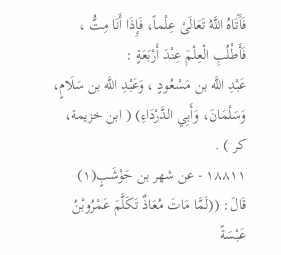فَآَتَاهُ اللَّهُ تَعَالَىْ عِلْماً، فَإِذَا أَنَا مِتُّ ، فَأَطْلُبِ الْعِلْمَ عِنْدَ أَرْبَعَةٍ :
عَبْدِ اللَّه بن مَسْعُودٍ ، وَعَبْدِ اللَّه بن سَلَامٍ، وَسَلْمَانَ، وَأَبِي الدَّرْدَاءِ) ( ابن خزيمة،
كر ) .
١٨٨١١ - عن شهر بن حَوْشَبٍ(١) قَالَ: ((لَمَّا مَاتَ مُعَاذٌ تَكَلَّمَ عَمْرُوبْنُ عَبْسَةً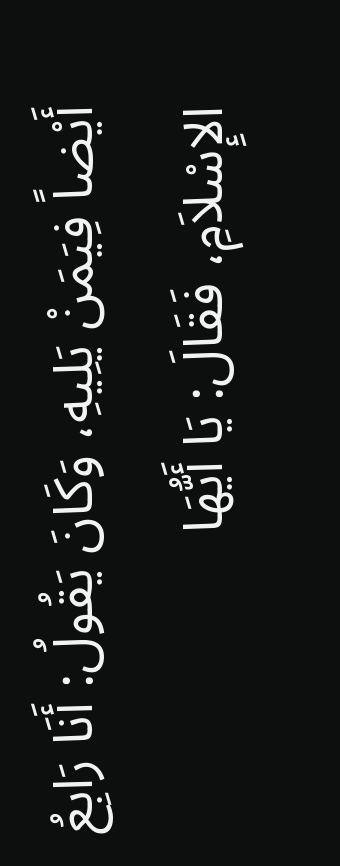أَيْضاً فِيَمَنْ يَلِيهِ، وَكَانَ يَقُولُ: أَنَا رَابِعُ الإِسْلاَمِ، فَقَالَ: يَا أَيُّهَا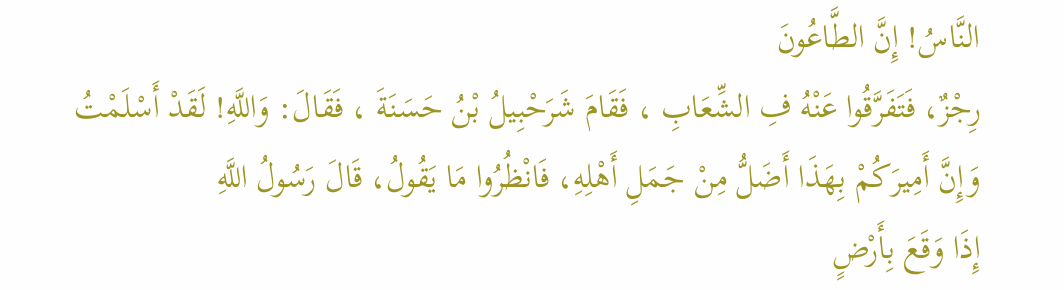النَّاسُ! إِنَّ الطَّاعُونَ
رِجْزٌ، فَتَفَرَّقُوا عَنْهُ فِ الشِّعَابِ ، فَقَامَ شَرَحْبِيلُ بْنُ حَسَنَةَ ، فَقَالَ: وَاللَّهِ! لَقَدْ أَسْلَمْتُ
وَإِنَّ أَمِيرَكُمْ بِهَذَا أَضَلُّ مِنْ جَمَلِ أَهْلِهِ، فَانْظُرُوا مَا يَقُولُ، قَالَ رَسُولُ اللَّهِ
إِذَا وَقَعَ بِأَرْضٍ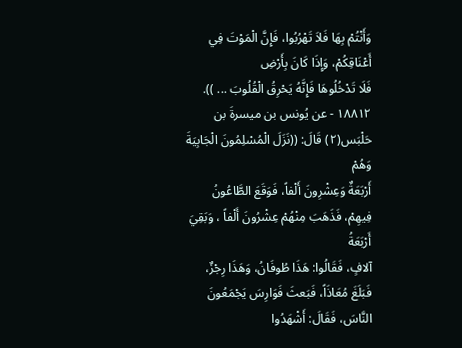وَأَنْتُمْ بِهَا فَلاَ تَهْرُبُوا، فَإِنَّ الْمَوْتَ فِي أَعْنَاقِكُمْ، وَإِذَا كَانَ بِأَرْضِ
فَلَا تَدْخُلُوهَا فَإِنَّهُ يَحْرِقُ الْقُلُوبَ ... )).
١٨٨١٢ - عن يُونس بن ميسرةَ بن حَلْبَس(٢) قَالَ: ((نَزَلَ الْمُسْلِمُونَ الْجَابِيَةَ وَهُمْ
أَرْبَعَةٌ وَعِشْرِونَ أَلْفاً، فَوَقَعَ الطَّاعُونُ فِيهِمْ، فَذَهَبَ مِنْهُمْ عِشْرُونَ أَلْفاً ، وَبَقِيَ أَرْبَعَةُ
آلافٍ، فَقَالُوا: هَذَا طُوفَانُ، وَهَذَا رِجْزٌ، فَبَلَغَ مُعَاذَاً، فَبَعثَ فَوَارِسَ يَجْمَعُونَ
النَّاسَ، فَقَالَ: أَشْهَدُوا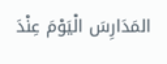المَدَارِسَ الْيَوْمَ عِنْدَ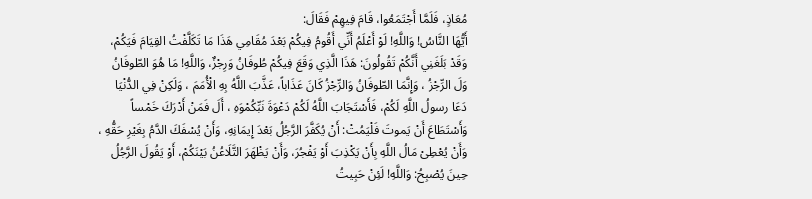مُعَاذٍ، فَلَمَّا أَجْتَمَعُوا، قَامَ فِيهِمْ فَقَالَ:
أَيُّهَا النَّاسُ! وَاللَّهِ! لَوْ أَعْلَمُ أَنِّي أَقُومُ فِيكُمْ بَعْدَ مُقَامِي هَذَا مَا تَكَلَّفْتُ القِيَامَ فَيَكُمْ،
وَقَدْ بَلَغَنِي أَنَّكُمْ تَقُولُونَ: هَذَا الَّذِي وَقَعَ فِيكُمْ طُوفَانُ وَرِجْزٌ، وَاللَّهِ! مَا هُوَ الطّوفَانُ
وَلَ الرِّجْزُ ، وَإِنَّمَا الطّوفَانُ وَالرِّجْزُ كَانَ عَذَاباً، عَذَّبَ اللَّهُ بِهِ الْأُمَمَ ، وَلَكِنْ فِي الدُّنْيَا
دَعَا رسولُ اللَّهِ لَكُمْ، فَأَسْتَجَابَ اللَّهُ لَكُمْ دَعْوَةَ نَبِّكُمْوَهِ ، أَلَ فَمَنْ أَدْرَكَ خَمْساً
وَأَسْتَطَاعَ أَنْ يَموتَ فَلْيَمُتْ: أَنْ يُكَفَّرَ الرَّجُلُ بَعْدَ إِيمَانِهِ، وَأَنْ يُسْفَكَ الدَّمُ بِغَيْرِ حَقُّهِ ،
وَأَنْ يُعْطِىْ مَالُ اللَّهِ بِأَنْ يَكْذِبَ أَوْ يَفْجُرَ، وَأَنْ يَظْهَرَ التَّلَاعُنُ بَيْنَكُمْ، أَوْ يَقُولَ الرَّجُلُ
حِينَ يُصْبِحُ: وَاللَّهِ! لَئِنْ حَبِيتُ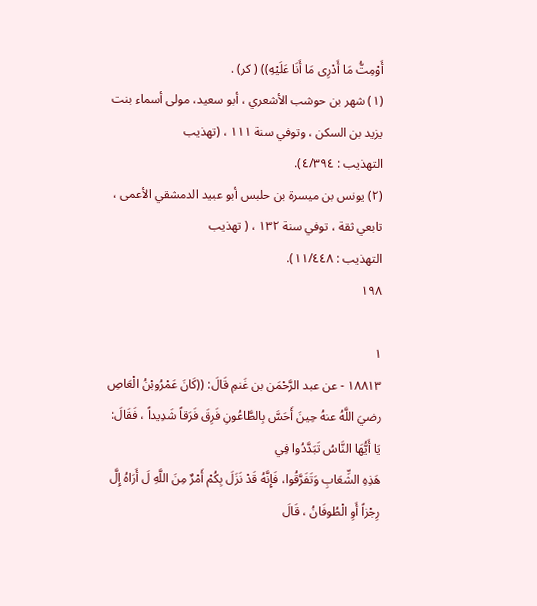أَوْمِتُّ مَا أَدْرِى مَا أَنَا عَلَيْهِ)) ( كر) .
(١) شهر بن حوشب الأشعري ، أبو سعيد، مولى أسماء بنت يزيد بن السكن ، وتوفي سنة ١١١ ، (تهذيب
التهذيب : ٤/٣٩٤).
(٢) يونس بن ميسرة بن حلبس أبو عبيد الدمشقي الأعمى ، تابعي ثقة ، توفي سنة ١٣٢ ، ( تهذيب
التهذيب : ١١/٤٤٨).
١٩٨

١
١٨٨١٣ - عن عبد الرَّحْمَن بن غَنمِ قَالَ: ((كَانَ عَمْرُوبْنُ الْعَاصِ
رضيَ اللَّهُ عنهُ حِينَ أَحَسَّ بِالطَّاعُونِ فَرِقَ فَرَقاً شَدِيداً ، فَقَالَ: يَا أَيُّهَا النَّاسُ تَبَدَّدُوا فِي
هَذِهِ الشِّعَابِ وَتَفَرَّقُوا، فَإِنَّهُ قَدْ نَزَلَ بِكُمْ أَمْرٌ مِنَ اللَّهِ لَ أَرَاهُ إِلَّ رِجْزاً أَوِ الْطُوفَانُ ، قَالَ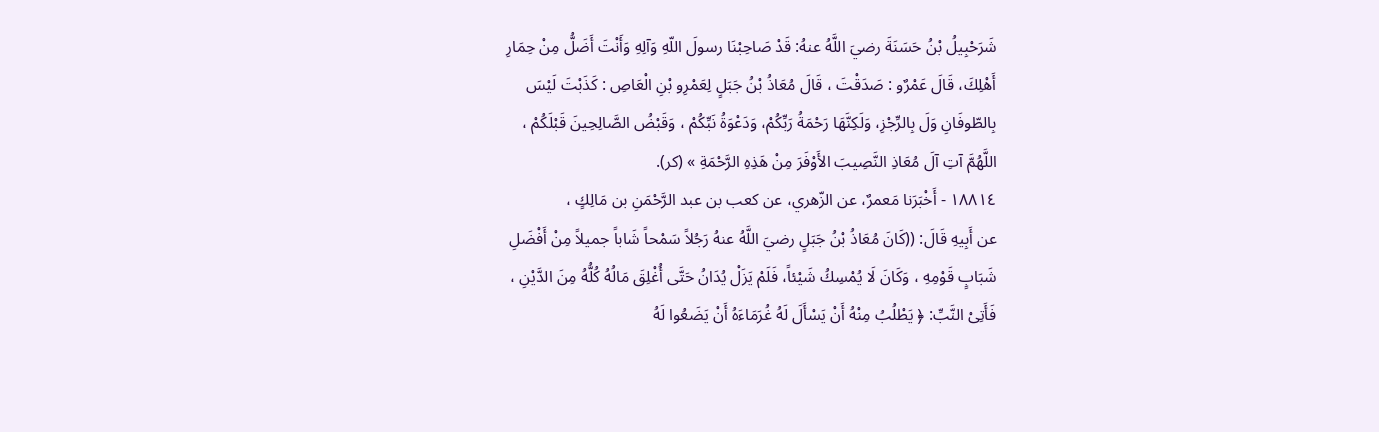شَرَحْبِيلُ بْنُ حَسَنَةَ رضيَ اللَّهُ عنهُ: قَدْ صَاحِبْنَا رسولَ اللّهِ وَآلِهِ وَأَنْتَ أَضَلُّ مِنْ حِمَارِ
أَهْلِكَ، قَالَ عَمْرٌو : صَدَقْتَ ، قَالَ مُعَاذُ بْنُ جَبَلٍ لِعَمْرِو بْنِ الْعَاصِ : كَذَبْتَ لَيْسَ
بِالطّوفَانِ وَلَ بِالرِّجْزِ، وَلَكِنَّهَا رَحْمَةُ رَبِّكُمْ، وَدَعْوَةُ نَبِّكُمْ ، وَقَبْضُ الصَّالِحِينَ قَبْلَكُمْ ،
اللَّهُمَّ آتِ آلَ مُعَاذِ النَّصِيبَ الأَوْفَرَ مِنْ هَذِهِ الرَّحْمَةِ » (كر).
١٨٨١٤ - أَخْبَرَنا مَعمرٌ، عن الزّهري، عن كعب بن عبد الرَّحْمَنِ بن مَالِكٍ ،
عن أَبِيهِ قَالَ: ((كَانَ مُعَاذُ بْنُ جَبَلٍ رضيَ اللَّهُ عنهُ رَجُلاً سَمْحاً شَاباً جميلاً مِنْ أَفْضَلِ
شَبَابٍ قَوْمِهِ ، وَكَانَ لَا يُمْسِكُ شَيْئاً، فَلَمْ يَزَلْ يُدَانُ حَتَّى أُغْلِقَ مَالُهُ كُلُّهُ مِنَ الدَّيْنِ ،
فَأَتِىْ النَّبِّ: ﴿ يَطْلُبُ مِنْهُ أَنْ يَسْأَلَ لَهُ غُرَمَاءَهُ أَنْ يَضَعُوا لَهُ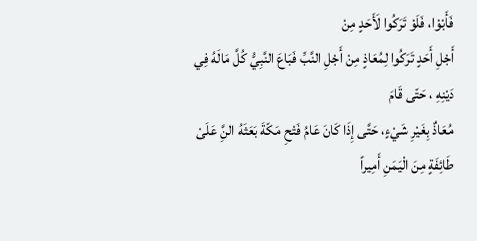فَأَبْوْا، فَلَوْ تَرَكُوا لَأَحَدٍ مِنْ
أَجْلِ أَحَدٍ تَرَكُوا لِمُعَاذٍ مِنْ أَجْلِ النَّبِّ فَبَاعَ النَّبِيُّ كُلَّ مَالَهُ فِي دَيْنِهِ ، حَتّى قَامَ
مُعَاذٌ بِغَيْرِ شَيْءٍ، حَتَّى إِذَا كَانَ عَامُ فَتْحِ مَكّةَ بَعَثَهُ النَِّ عَلَىْ طَائِفَةٍ مِنَ الْيَمَنِ أَمِيراً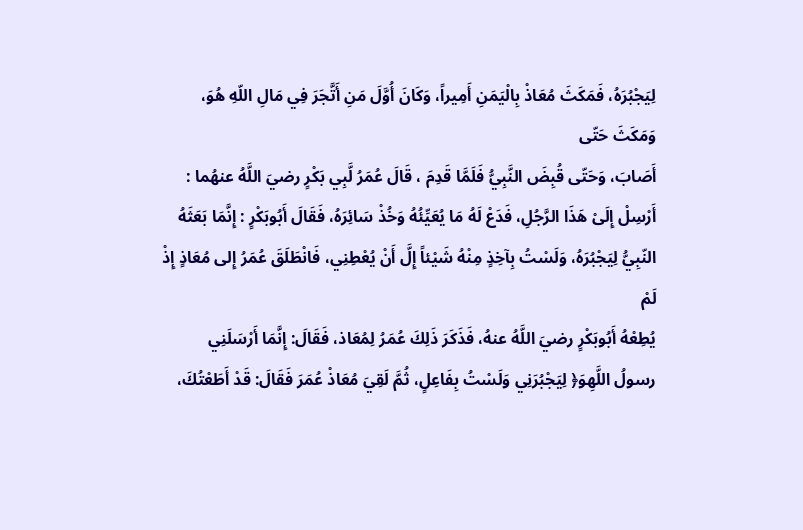لِيَجْبُرَهُ، فَمَكَثَ مُعَاذْ بِالْيَمَنِ أَمِيراً، وَكَانَ أُوَّلَ مَنِ أَتَّجَرَ فِي مَالِ اللّهِ هُوَ، وَمَكَثَ حَتّى
أَصَابَ، وَحَتّى قُبِضَ النَّبِيُّ فَلَمَّا قَدِمَ ، قَالَ عُمَرُ لَّبِي بَكْرٍ رضيَ اللَّهُ عنهُما :
أَرْسِلْ إِلَىْ هَذَا الرَّجُلِ، فَدَعْ لَهُ مَا يُعَيِّئُهُ وَخُذْ سَائِرَهُ، فَقَالَ أَبُوبَكْرٍ : إِنَّمَا بَعَثَهُ
النّبِيُّ لِيَجْبُرَهُ، وَلَسْتُ بِآخِذٍ مِنْهُ شَيْئاً إِلَّ أَنْ يُعْطِنِي، فَانْطَلَقَ عُمَرُ إِلى مُعَاذٍ إِذْ لَمْ
يُطِعْهُ أَبُوبَكْرٍ رضيَ اللَّهُ عنهُ، فَذَكَرَ ذَلِكَ عُمَرُ لِمُعَاذ، فَقَالَ: إِنَّمَا أَرْسَلَنِي
رسولُ اللَّهِوَ﴿ لِيَجْبُرَنِي وَلَسْتُ بِفَاعِلٍ، ثُمَّ لَقِيَ مُعَاذْ عُمَرَ فَقَالَ: قَدْ أَطَعْتُكَ،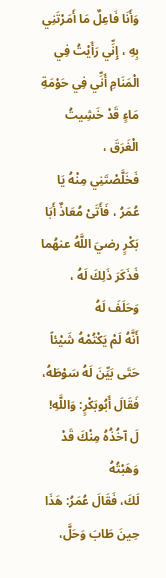وَأَنَا فَاعِلٌ مَا أَمَرْتَنِي بِهِ ، إِنِّي رَأَيْتُ فِي الْمَنَامِ أَنِّي فِي حَوْمَةِ مَاءٍ قَدْ خَشِيتُ الْغَرَقَ ،
فَخَلَّصْتَنِي مِنْهُ يَا عُمَرُ ، فَأَتَىْ مُعَاذٌ أَبَا بَكْرٍ رضيَ اللَّهُ عنهُما فَذَكَرَ ذَلِكَ لَهُ ، وَحَلَفَ لَهُ
أَنَّهُ لَمْ يَكْتُمْهُ شَيْئاً حَتَى بَيِّنَ لَهُ سَوْطَهُ، فَقَالَ أَبُوبَكْرٍ: وَاللَّهِ! لَ آخُذُهُ مِنْكَ قَدْ وَهَبْتُهُ
لَكَ، فَقَالَ عُمَرُ: هَذَا حِينَ طَابَ وَحَلَّ،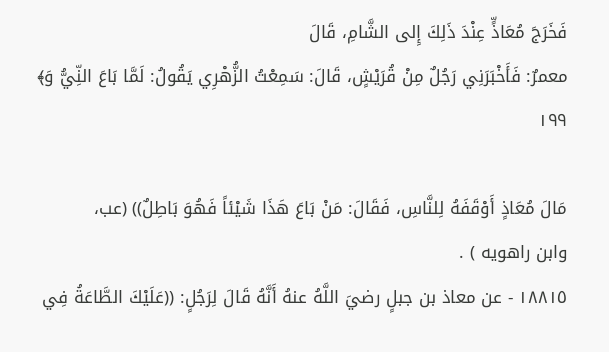فَخَرَجَ مُعَاذٍّ عِنْدَ ذَلِكَ إِلى الشَّامِ، قَالَ
معمرٌ: فَأَخْبَرَنِي رَجُلٌ مِنْ قُرَيْشٍ، قَالَ: سَمِعْتُ الزُّهْرِي يَقُولُ: لَمَّا بَاعَ النِّيُّ وَ﴾
١٩٩

مَالَ مُعَاذٍ أَوْقَفَهُ لِلنَّاسِ، فَقَالَ: مَنْ بَاعَ هَذَا شَيْئاً فَهُوَ بَاطِلٌ)) (عب،
وابن راهويه ) .
١٨٨١٥ - عن معاذ بن جبلٍ رضيَ اللَّهُ عنهُ أَنَّهُ قَالَ لِرَجُلٍ: ((عَلَيْكَ الطَّاعَةُ فِي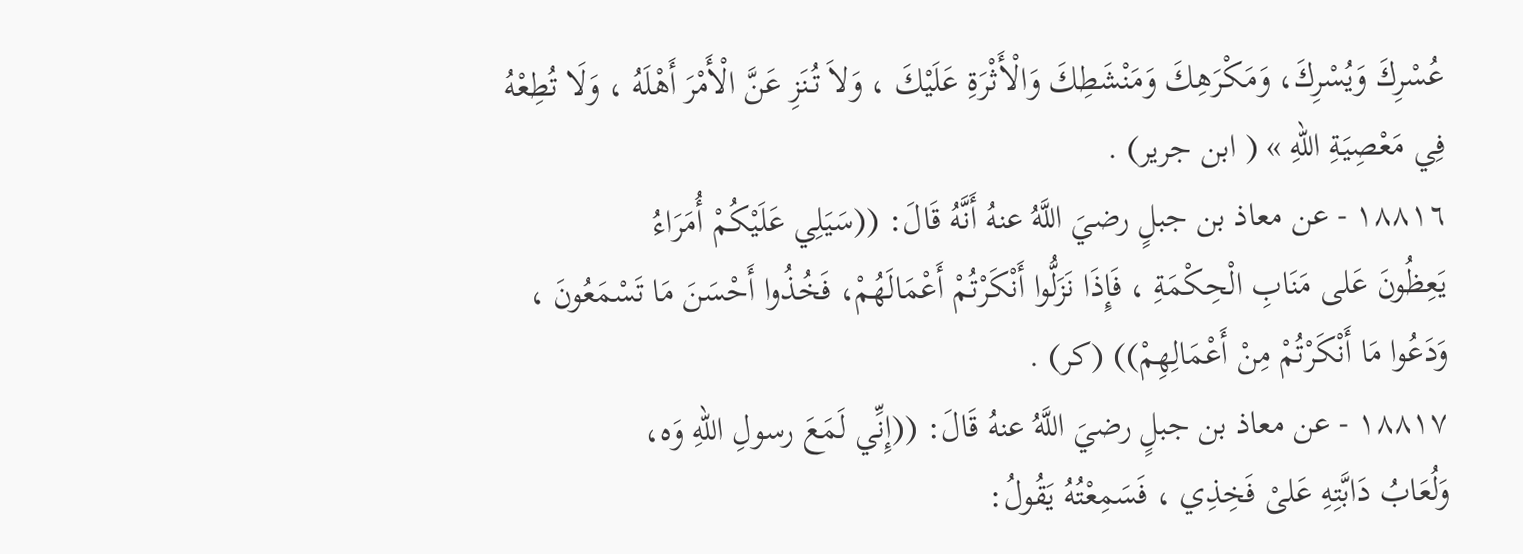عُسْرِكَ وَيُسْرِكَ، وَمَكْرَهِكَ وَمَنْشَطِكَ وَالْأَثْرَةِ عَلَيْكَ ، وَلاَ تُنَزِ عَنَّ الْأَمْرَ أَهْلَهُ ، وَلَا تُطِعْهُ
فِي مَعْصِیَةِ اللهِ » ( ابن جرير) .
١٨٨١٦ - عن معاذ بن جبلٍ رضيَ اللَّهُ عنهُ أَنَّهُ قَالَ: ((سَيَلِي عَلَيْكُمْ أُمَرَاءُ
يَعِظُونَ عَلى مَنَابِ الْحِكْمَةِ ، فَإِذَا نَزَلُّوا أَنْكَرْتُمْ أَعْمَالَهُمْ، فَخُذُوا أَحْسَنَ مَا تَسْمَعُونَ ،
وَدَعُوا مَا أَنْكَرْتُمْ مِنْ أَعْمَالِهِمْ)) (كر) .
١٨٨١٧ - عن معاذ بن جبلٍ رضيَ اللَّهُ عنهُ قَالَ: ((إِنِّي لَمَعَ رسولِ اللّهِ وَه،
وَلُعَابُ دَابَّتِهِ عَلىْ فَخِذِي ، فَسَمِعْتُهُ يَقُولُ: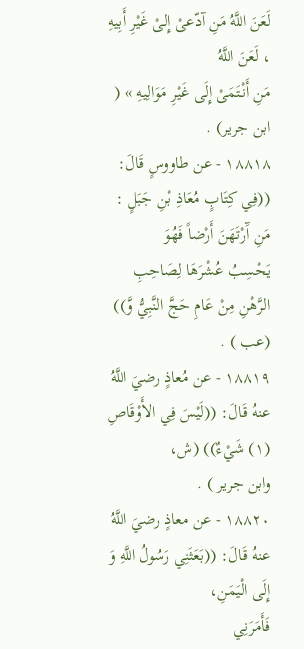لَعَنَ اللَّهُ مَنِ آدّعىْ إِلىْ غَيْرِ أَبِيهِ ، لَعَنَ اللَّهُ
مَنِ أَنْتَمَىْ إِلَى غَيْرِ مَوَالِیهِ » ( ابن جرير) .
١٨٨١٨ - عن طاووسٍ قَالَ: ((فِي كِتَابٍ مُعَاذِ بْنِ جَبَلٍ : مَنِ آَرْتَهَنَ أَرْضاً فَهُوَ
يَحْسِبُ عُشْرَهَا لِصَاحِبِ الرَّهْنِ مِنْ عَامِ حَجَّ النَّبِيُّ وَّ)) (عب ) .
١٨٨١٩ - عن مُعاذٍ رضيَ اللَّهُ عنهُ قَالَ: ((لَيْسَ فِي الأَوْقَاصِ (١) شَيْءٌ)) (ش،
وابن جرير ) .
١٨٨٢٠ - عن معاذٍ رضيَ اللَّهُ عنهُ قَالَ: ((بَعَثَنِي رَسُولُ اللَّهِ وَ إِلَى الْيَمَنِ،
فَأَمَرَنِي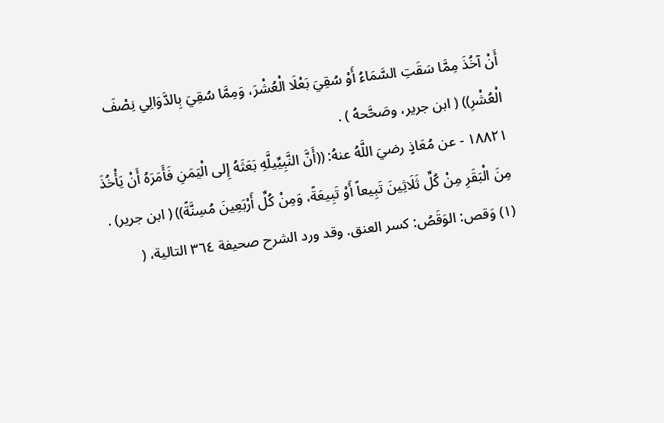أَنْ آخُذَ مِمَّا سَقَتِ السَّمَاءُ أَوْ سُقِيَ بَعْلَا الْعُشْرَ، وَمِمَّا سُقِيَ بِالدَّوَالِي نِصْفَ
الْعُشْرِ)) ( ابن جرير، وصَحَّحهُ ) .
١٨٨٢١ - عن مُعَاذٍ رضيَ اللَّهُ عنهُ: ((أَنَّ النَّبِيِّيلَّهِ بَعَثَهُ إِلى الْيَمَنِ فَأَمَرَهُ أَنْ يَأْخُذَ
مِنَ الْبَقَرِ مِنْ كُلِّ ثَلَاثِينَ تَبِيعاً أَوْ تَبِيعَةً، وَمِنْ كُلِّ أَرْبَعِينَ مُسِنَّةً)) ( ابن جرير) .
(١) وَقص: الوَقَصُ: كسر العنق. وقد ورد الشرح صحيفة ٣٦٤ التالية، (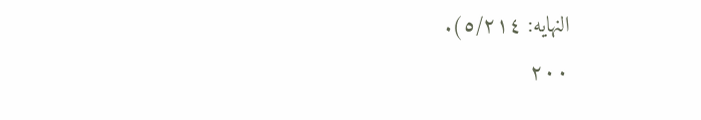النهايه: ٥/٢١٤).
٢٠٠